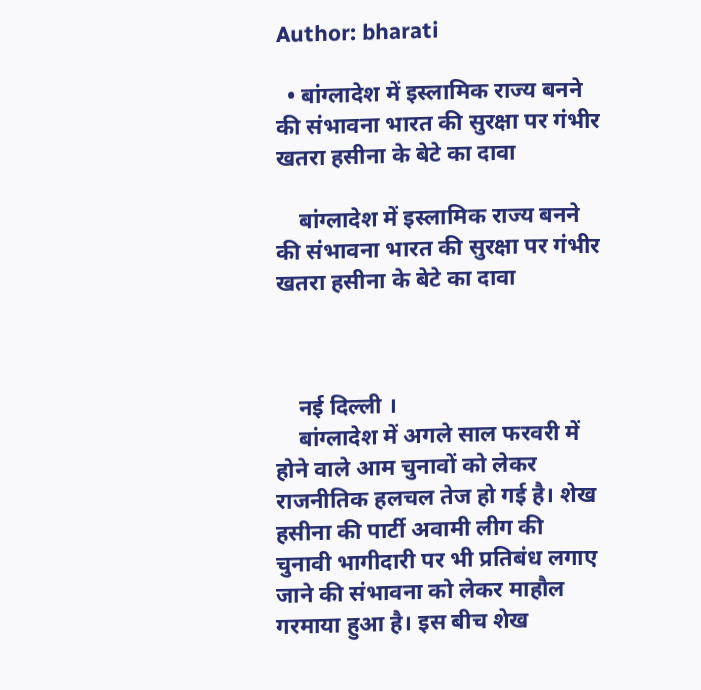Author: bharati

  • बांग्लादेश में इस्लामिक राज्य बनने की संभावना भारत की सुरक्षा पर गंभीर खतरा हसीना के बेटे का दावा

    बांग्लादेश में इस्लामिक राज्य बनने की संभावना भारत की सुरक्षा पर गंभीर खतरा हसीना के बेटे का दावा



    नई दिल्ली ।
    बांग्लादेश में अगले साल फरवरी में होने वाले आम चुनावों को लेकर राजनीतिक हलचल तेज हो गई है। शेख हसीना की पार्टी अवामी लीग की चुनावी भागीदारी पर भी प्रतिबंध लगाए जाने की संभावना को लेकर माहौल गरमाया हुआ है। इस बीच शेख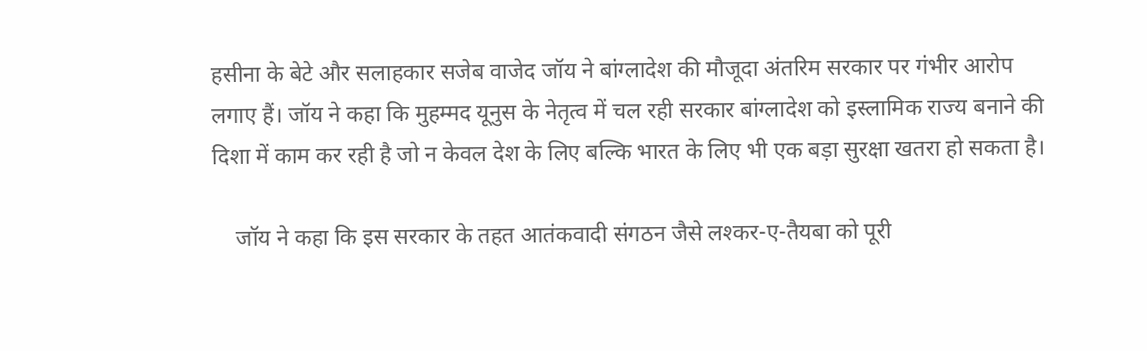हसीना के बेटे और सलाहकार सजेब वाजेद जॉय ने बांग्लादेश की मौजूदा अंतरिम सरकार पर गंभीर आरोप लगाए हैं। जॉय ने कहा कि मुहम्मद यूनुस के नेतृत्व में चल रही सरकार बांग्लादेश को इस्लामिक राज्य बनाने की दिशा में काम कर रही है जो न केवल देश के लिए बल्कि भारत के लिए भी एक बड़ा सुरक्षा खतरा हो सकता है।

    जॉय ने कहा कि इस सरकार के तहत आतंकवादी संगठन जैसे लश्कर-ए-तैयबा को पूरी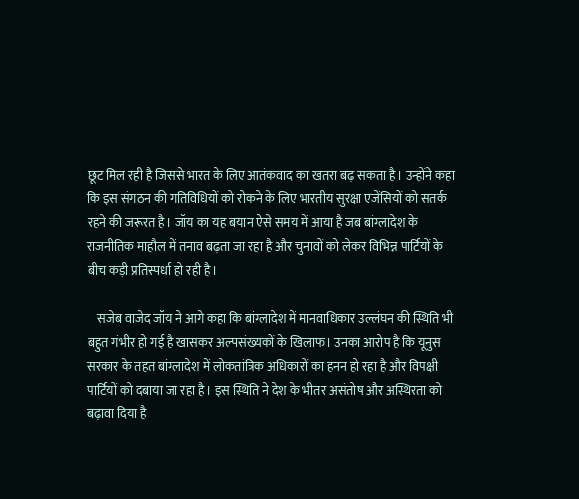छूट मिल रही है जिससे भारत के लिए आतंकवाद का खतरा बढ़ सकता है। उन्होंने कहा कि इस संगठन की गतिविधियों को रोकने के लिए भारतीय सुरक्षा एजेंसियों को सतर्क रहने की जरूरत है। जॉय का यह बयान ऐसे समय में आया है जब बांग्लादेश के राजनीतिक माहौल में तनाव बढ़ता जा रहा है और चुनावों को लेकर विभिन्न पार्टियों के बीच कड़ी प्रतिस्पर्धा हो रही है।

    सजेब वाजेद जॉय ने आगे कहा कि बांग्लादेश में मानवाधिकार उल्लंघन की स्थिति भी बहुत गंभीर हो गई है खासकर अल्पसंख्यकों के खिलाफ। उनका आरोप है कि यूनुस सरकार के तहत बांग्लादेश में लोकतांत्रिक अधिकारों का हनन हो रहा है और विपक्षी पार्टियों को दबाया जा रहा है। इस स्थिति ने देश के भीतर असंतोष और अस्थिरता को बढ़ावा दिया है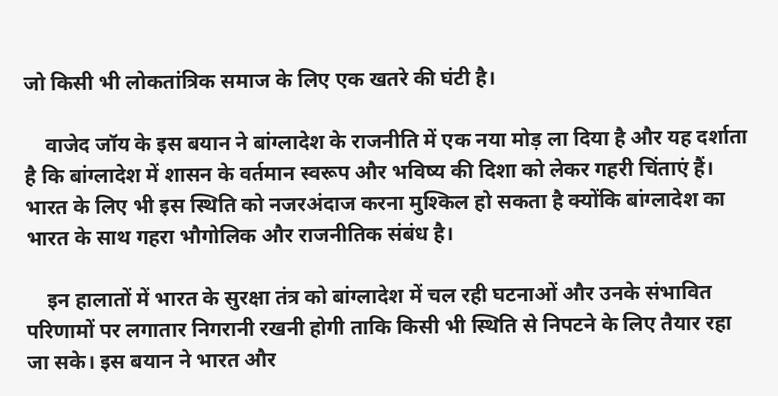जो किसी भी लोकतांत्रिक समाज के लिए एक खतरे की घंटी है।

    वाजेद जॉय के इस बयान ने बांग्लादेश के राजनीति में एक नया मोड़ ला दिया है और यह दर्शाता है कि बांग्लादेश में शासन के वर्तमान स्वरूप और भविष्य की दिशा को लेकर गहरी चिंताएं हैं। भारत के लिए भी इस स्थिति को नजरअंदाज करना मुश्किल हो सकता है क्योंकि बांग्लादेश का भारत के साथ गहरा भौगोलिक और राजनीतिक संबंध है।

    इन हालातों में भारत के सुरक्षा तंत्र को बांग्लादेश में चल रही घटनाओं और उनके संभावित परिणामों पर लगातार निगरानी रखनी होगी ताकि किसी भी स्थिति से निपटने के लिए तैयार रहा जा सके। इस बयान ने भारत और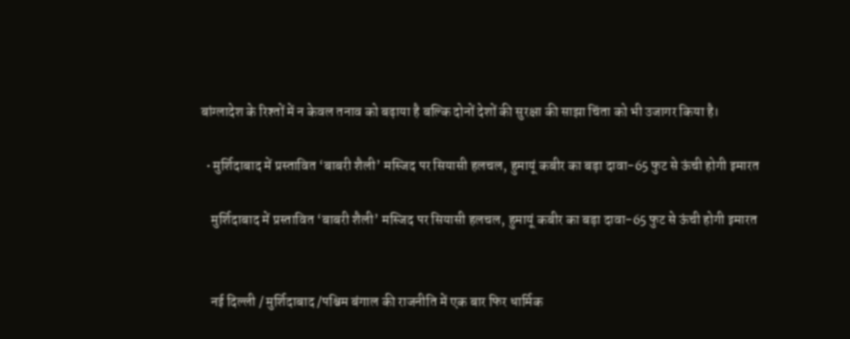बांग्लादेश के रिश्तों में न केवल तनाव को बढ़ाया है बल्कि दोनों देशों की सुरक्षा की साझा चिंता को भी उजागर किया है।

  • मुर्शिदाबाद में प्रस्तावित ‘बाबरी शैली’ मस्जिद पर सियासी हलचल, हुमायूं कबीर का बड़ा दावा-65 फुट से ऊंची होगी इमारत

    मुर्शिदाबाद में प्रस्तावित ‘बाबरी शैली’ मस्जिद पर सियासी हलचल, हुमायूं कबीर का बड़ा दावा-65 फुट से ऊंची होगी इमारत


    नई दिल्ली / मुर्शिदाबाद /पश्चिम बंगाल की राजनीति में एक बार फिर धार्मिक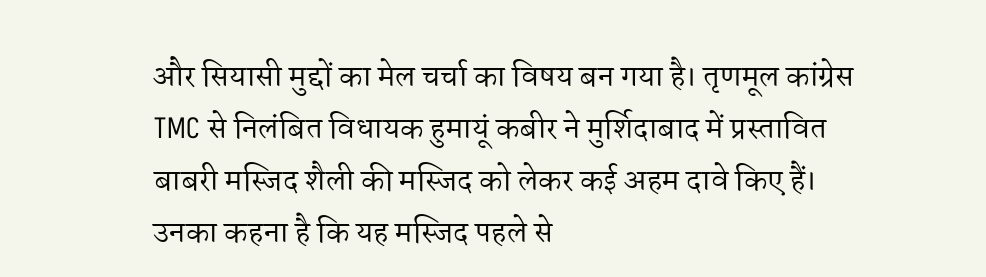और सियासी मुद्दों का मेल चर्चा का विषय बन गया है। तृणमूल कांग्रेस TMC से निलंबित विधायक हुमायूं कबीर ने मुर्शिदाबाद में प्रस्तावित बाबरी मस्जिद शैली की मस्जिद को लेकर कई अहम दावे किए हैं। उनका कहना है कि यह मस्जिद पहले से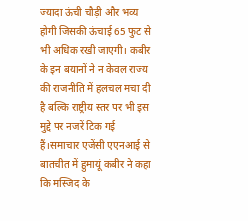ज्यादा ऊंची चौड़ी और भव्य होगी जिसकी ऊंचाई 65 फुट से भी अधिक रखी जाएगी। कबीर के इन बयानों ने न केवल राज्य की राजनीति में हलचल मचा दी है बल्कि राष्ट्रीय स्तर पर भी इस मुद्दे पर नजरें टिक गई हैं।समाचार एजेंसी एएनआई से बातचीत में हुमायूं कबीर ने कहा कि मस्जिद के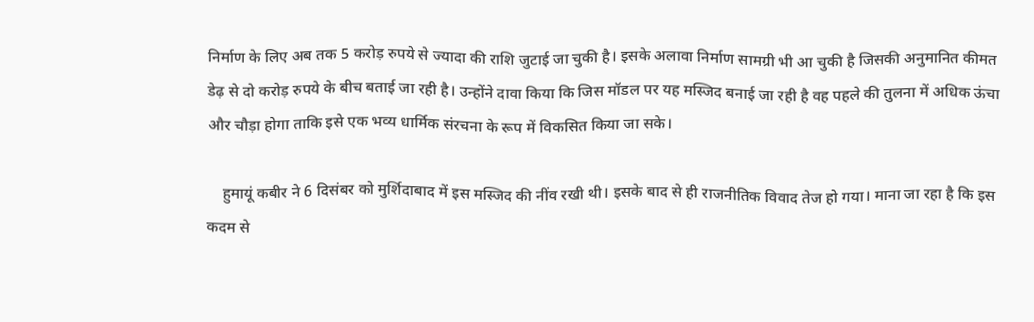निर्माण के लिए अब तक 5 करोड़ रुपये से ज्यादा की राशि जुटाई जा चुकी है। इसके अलावा निर्माण सामग्री भी आ चुकी है जिसकी अनुमानित कीमत डेढ़ से दो करोड़ रुपये के बीच बताई जा रही है। उन्होंने दावा किया कि जिस मॉडल पर यह मस्जिद बनाई जा रही है वह पहले की तुलना में अधिक ऊंचा और चौड़ा होगा ताकि इसे एक भव्य धार्मिक संरचना के रूप में विकसित किया जा सके।

    हुमायूं कबीर ने 6 दिसंबर को मुर्शिदाबाद में इस मस्जिद की नींव रखी थी। इसके बाद से ही राजनीतिक विवाद तेज हो गया। माना जा रहा है कि इस कदम से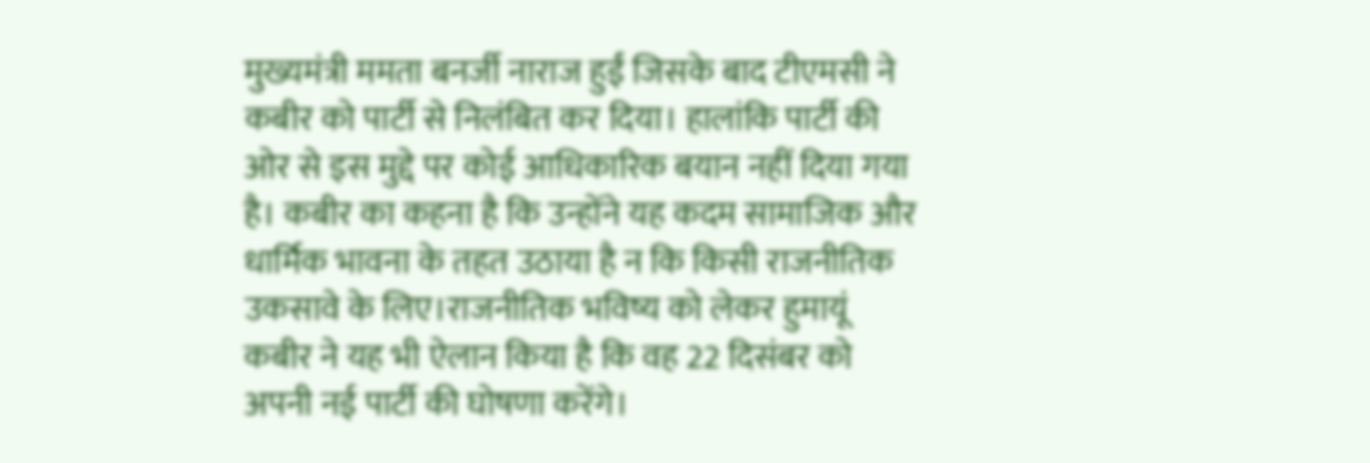मुख्यमंत्री ममता बनर्जी नाराज हुईं जिसके बाद टीएमसी ने कबीर को पार्टी से निलंबित कर दिया। हालांकि पार्टी की ओर से इस मुद्दे पर कोई आधिकारिक बयान नहीं दिया गया है। कबीर का कहना है कि उन्होंने यह कदम सामाजिक और धार्मिक भावना के तहत उठाया है न कि किसी राजनीतिक उकसावे के लिए।राजनीतिक भविष्य को लेकर हुमायूं कबीर ने यह भी ऐलान किया है कि वह 22 दिसंबर को अपनी नई पार्टी की घोषणा करेंगे।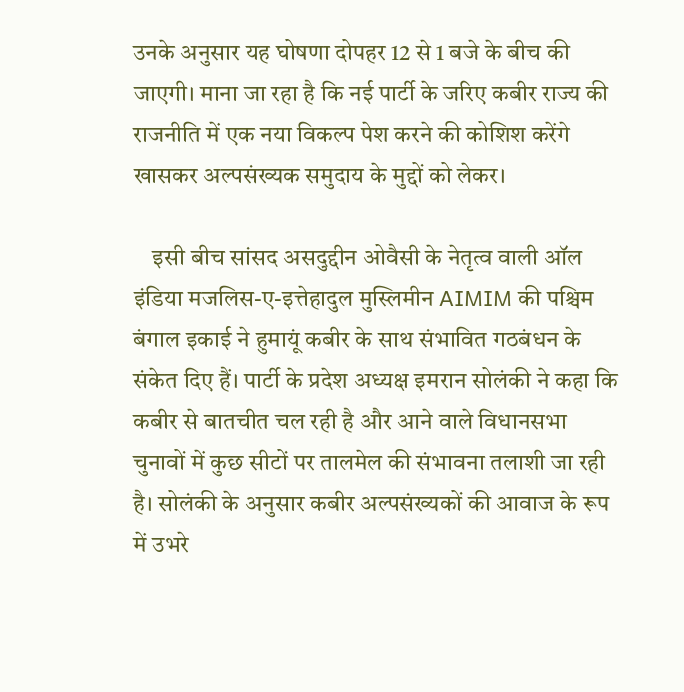उनके अनुसार यह घोषणा दोपहर 12 से 1 बजे के बीच की जाएगी। माना जा रहा है कि नई पार्टी के जरिए कबीर राज्य की राजनीति में एक नया विकल्प पेश करने की कोशिश करेंगे खासकर अल्पसंख्यक समुदाय के मुद्दों को लेकर।

    इसी बीच सांसद असदुद्दीन ओवैसी के नेतृत्व वाली ऑल इंडिया मजलिस-ए-इत्तेहादुल मुस्लिमीन AIMIM की पश्चिम बंगाल इकाई ने हुमायूं कबीर के साथ संभावित गठबंधन के संकेत दिए हैं। पार्टी के प्रदेश अध्यक्ष इमरान सोलंकी ने कहा कि कबीर से बातचीत चल रही है और आने वाले विधानसभा चुनावों में कुछ सीटों पर तालमेल की संभावना तलाशी जा रही है। सोलंकी के अनुसार कबीर अल्पसंख्यकों की आवाज के रूप में उभरे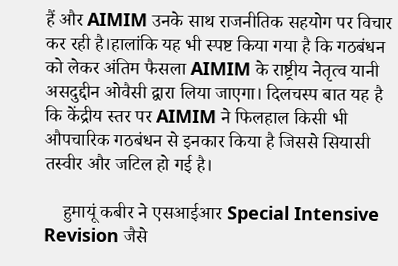हैं और AIMIM उनके साथ राजनीतिक सहयोग पर विचार कर रही है।हालांकि यह भी स्पष्ट किया गया है कि गठबंधन को लेकर अंतिम फैसला AIMIM के राष्ट्रीय नेतृत्व यानी असदुद्दीन ओवैसी द्वारा लिया जाएगा। दिलचस्प बात यह है कि केंद्रीय स्तर पर AIMIM ने फिलहाल किसी भी औपचारिक गठबंधन से इनकार किया है जिससे सियासी तस्वीर और जटिल हो गई है।

    हुमायूं कबीर ने एसआईआर Special Intensive Revision जैसे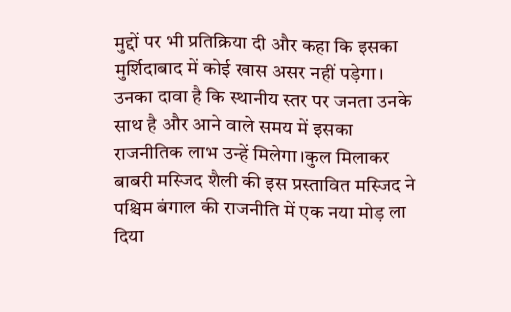मुद्दों पर भी प्रतिक्रिया दी और कहा कि इसका मुर्शिदाबाद में कोई खास असर नहीं पड़ेगा। उनका दावा है कि स्थानीय स्तर पर जनता उनके साथ है और आने वाले समय में इसका राजनीतिक लाभ उन्हें मिलेगा।कुल मिलाकर बाबरी मस्जिद शैली की इस प्रस्तावित मस्जिद ने पश्चिम बंगाल की राजनीति में एक नया मोड़ ला दिया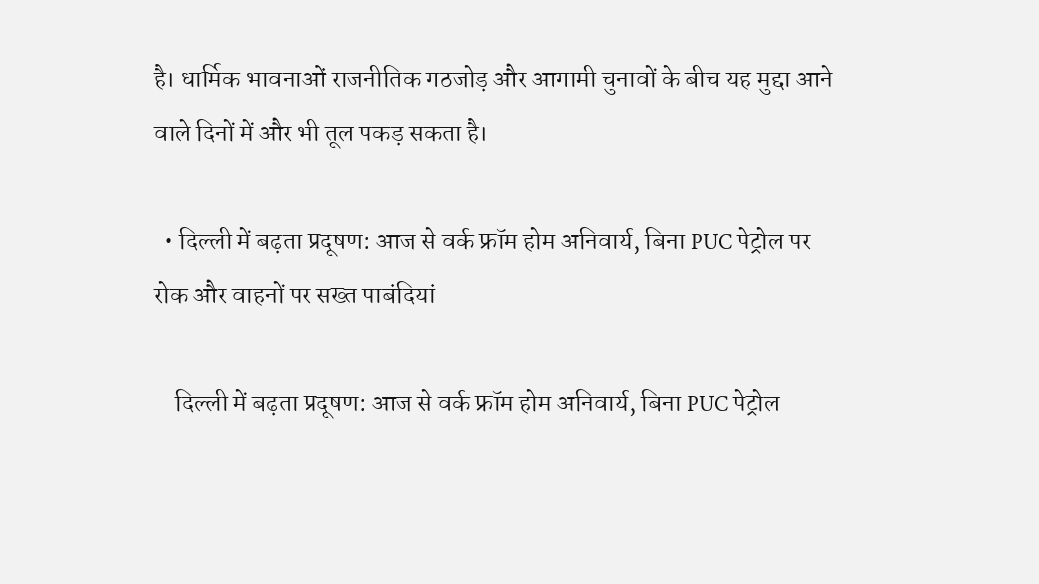है। धार्मिक भावनाओं राजनीतिक गठजोड़ और आगामी चुनावों के बीच यह मुद्दा आने वाले दिनों में और भी तूल पकड़ सकता है।

  • दिल्ली में बढ़ता प्रदूषण: आज से वर्क फ्रॉम होम अनिवार्य, बिना PUC पेट्रोल पर रोक और वाहनों पर सख्त पाबंदियां

    दिल्ली में बढ़ता प्रदूषण: आज से वर्क फ्रॉम होम अनिवार्य, बिना PUC पेट्रोल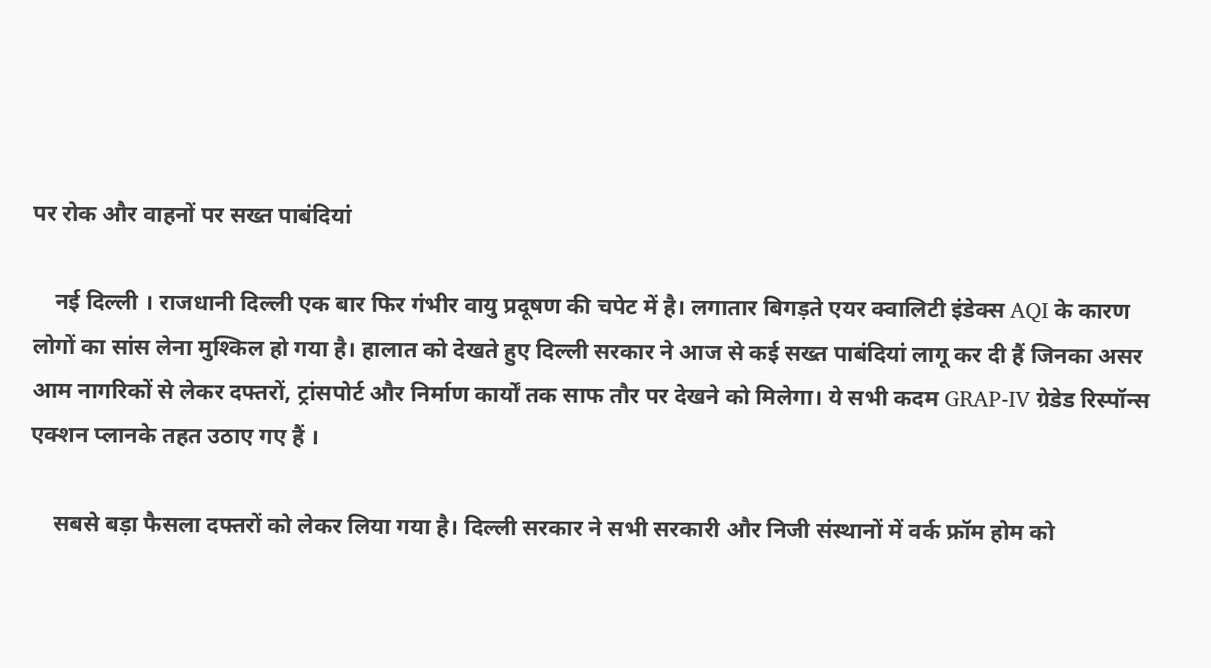पर रोक और वाहनों पर सख्त पाबंदियां

    नई दिल्ली । राजधानी दिल्ली एक बार फिर गंभीर वायु प्रदूषण की चपेट में है। लगातार बिगड़ते एयर क्वालिटी इंडेक्स AQI के कारण लोगों का सांस लेना मुश्किल हो गया है। हालात को देखते हुए दिल्ली सरकार ने आज से कई सख्त पाबंदियां लागू कर दी हैं जिनका असर आम नागरिकों से लेकर दफ्तरों, ट्रांसपोर्ट और निर्माण कार्यों तक साफ तौर पर देखने को मिलेगा। ये सभी कदम GRAP-IV ग्रेडेड रिस्पॉन्स एक्शन प्लानके तहत उठाए गए हैं ।

    सबसे बड़ा फैसला दफ्तरों को लेकर लिया गया है। दिल्ली सरकार ने सभी सरकारी और निजी संस्थानों में वर्क फ्रॉम होम को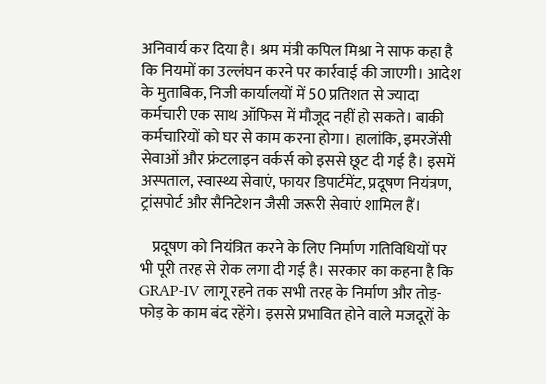अनिवार्य कर दिया है। श्रम मंत्री कपिल मिश्रा ने साफ कहा है कि नियमों का उल्लंघन करने पर कार्रवाई की जाएगी। आदेश के मुताबिक, निजी कार्यालयों में 50 प्रतिशत से ज्यादा कर्मचारी एक साथ ऑफिस में मौजूद नहीं हो सकते। बाकी कर्मचारियों को घर से काम करना होगा। हालांकि, इमरजेंसी सेवाओं और फ्रंटलाइन वर्कर्स को इससे छूट दी गई है। इसमें अस्पताल, स्वास्थ्य सेवाएं, फायर डिपार्टमेंट, प्रदूषण नियंत्रण, ट्रांसपोर्ट और सैनिटेशन जैसी जरूरी सेवाएं शामिल हैं।

    प्रदूषण को नियंत्रित करने के लिए निर्माण गतिविधियों पर भी पूरी तरह से रोक लगा दी गई है। सरकार का कहना है कि GRAP-IV लागू रहने तक सभी तरह के निर्माण और तोड़-फोड़ के काम बंद रहेंगे। इससे प्रभावित होने वाले मजदूरों के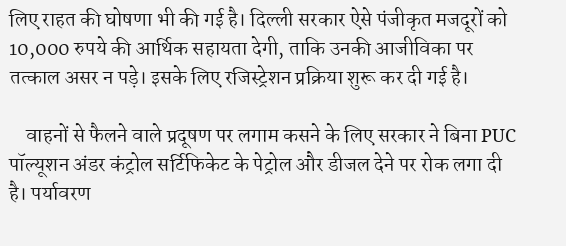लिए राहत की घोषणा भी की गई है। दिल्ली सरकार ऐसे पंजीकृत मजदूरों को 10,000 रुपये की आर्थिक सहायता देगी, ताकि उनकी आजीविका पर तत्काल असर न पड़े। इसके लिए रजिस्ट्रेशन प्रक्रिया शुरू कर दी गई है।

    वाहनों से फैलने वाले प्रदूषण पर लगाम कसने के लिए सरकार ने बिना PUC पॉल्यूशन अंडर कंट्रोल सर्टिफिकेट के पेट्रोल और डीजल देने पर रोक लगा दी है। पर्यावरण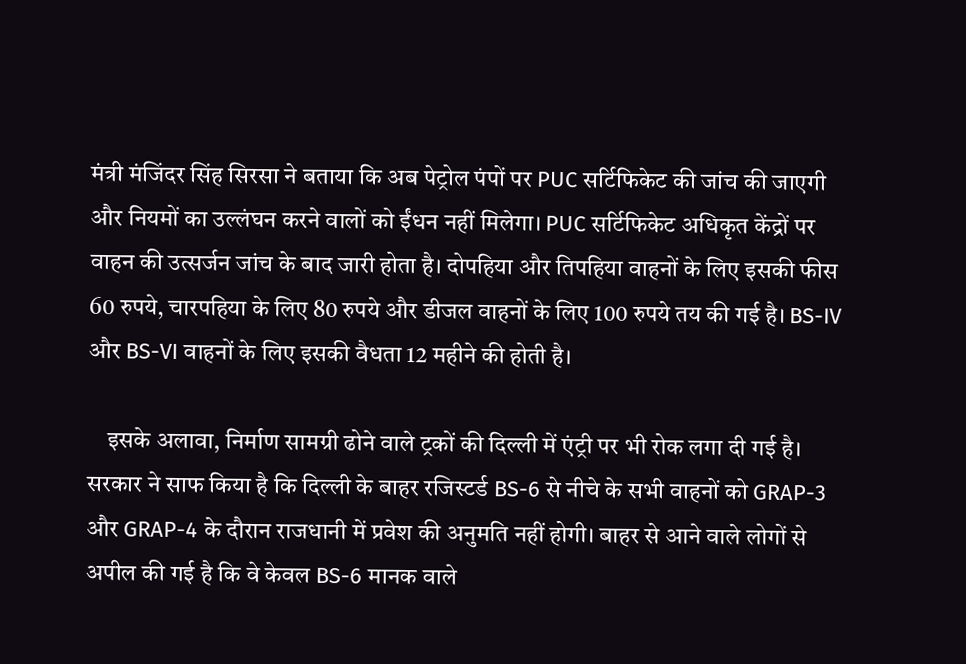मंत्री मंजिंदर सिंह सिरसा ने बताया कि अब पेट्रोल पंपों पर PUC सर्टिफिकेट की जांच की जाएगी और नियमों का उल्लंघन करने वालों को ईंधन नहीं मिलेगा। PUC सर्टिफिकेट अधिकृत केंद्रों पर वाहन की उत्सर्जन जांच के बाद जारी होता है। दोपहिया और तिपहिया वाहनों के लिए इसकी फीस 60 रुपये, चारपहिया के लिए 80 रुपये और डीजल वाहनों के लिए 100 रुपये तय की गई है। BS-IV और BS-VI वाहनों के लिए इसकी वैधता 12 महीने की होती है।

    इसके अलावा, निर्माण सामग्री ढोने वाले ट्रकों की दिल्ली में एंट्री पर भी रोक लगा दी गई है। सरकार ने साफ किया है कि दिल्ली के बाहर रजिस्टर्ड BS-6 से नीचे के सभी वाहनों को GRAP-3 और GRAP-4 के दौरान राजधानी में प्रवेश की अनुमति नहीं होगी। बाहर से आने वाले लोगों से अपील की गई है कि वे केवल BS-6 मानक वाले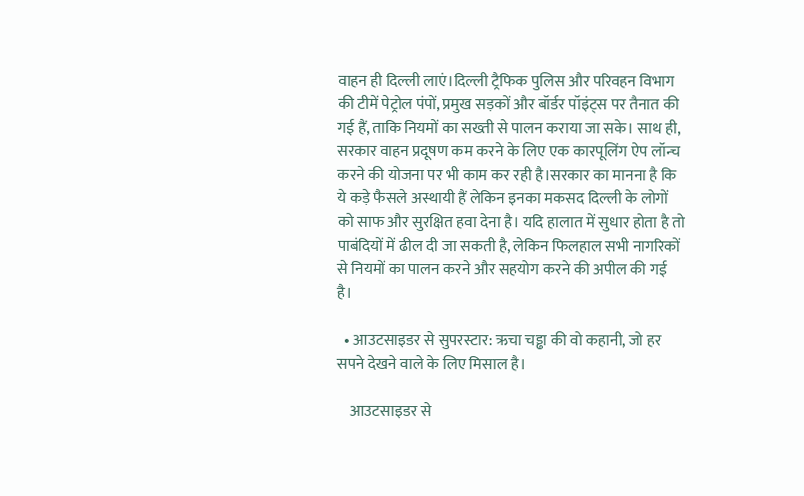वाहन ही दिल्ली लाएं।दिल्ली ट्रैफिक पुलिस और परिवहन विभाग की टीमें पेट्रोल पंपों, प्रमुख सड़कों और बॉर्डर पॉइंट्स पर तैनात की गई हैं, ताकि नियमों का सख्ती से पालन कराया जा सके। साथ ही, सरकार वाहन प्रदूषण कम करने के लिए एक कारपूलिंग ऐप लॉन्च करने की योजना पर भी काम कर रही है।सरकार का मानना है कि ये कड़े फैसले अस्थायी हैं लेकिन इनका मकसद दिल्ली के लोगों को साफ और सुरक्षित हवा देना है। यदि हालात में सुधार होता है तो पाबंदियों में ढील दी जा सकती है, लेकिन फिलहाल सभी नागरिकों से नियमों का पालन करने और सहयोग करने की अपील की गई है।

  • आउटसाइडर से सुपरस्टार: ऋचा चड्ढा की वो कहानी, जो हर सपने देखने वाले के लिए मिसाल है।

    आउटसाइडर से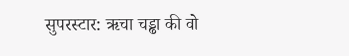सुपरस्टार: ऋचा चड्ढा की वो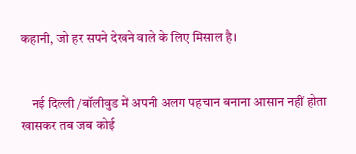कहानी, जो हर सपने देखने वाले के लिए मिसाल है।


    नई दिल्ली /बॉलीवुड में अपनी अलग पहचान बनाना आसान नहीं होता खासकर तब जब कोई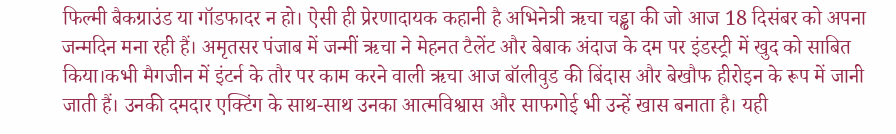फिल्मी बैकग्राउंड या गॉडफादर न हो। ऐसी ही प्रेरणादायक कहानी है अभिनेत्री ऋचा चड्ढा की जो आज 18 दिसंबर को अपना जन्मदिन मना रही हैं। अमृतसर पंजाब में जन्मीं ऋचा ने मेहनत टैलेंट और बेबाक अंदाज के दम पर इंडस्ट्री में खुद को साबित किया।कभी मैगजीन में इंटर्न के तौर पर काम करने वाली ऋचा आज बॉलीवुड की बिंदास और बेखौफ हीरोइन के रूप में जानी जाती हैं। उनकी दमदार एक्टिंग के साथ-साथ उनका आत्मविश्वास और साफगोई भी उन्हें खास बनाता है। यही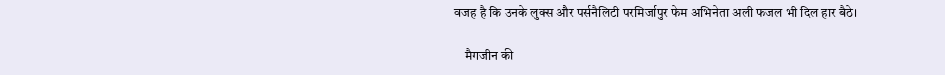वजह है कि उनके लुक्स और पर्सनैलिटी परमिर्जापुर फेम अभिनेता अली फजल भी दिल हार बैठे।

    मैगजीन की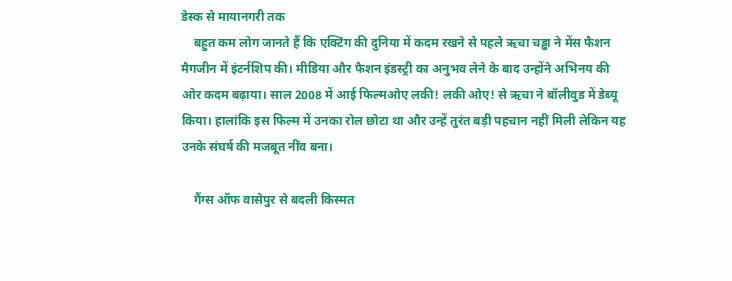डेस्क से मायानगरी तक
    बहुत कम लोग जानते हैं कि एक्टिंग की दुनिया में कदम रखने से पहले ऋचा चड्ढा ने मेंस फैशन मैगजीन में इंटर्नशिप की। मीडिया और फैशन इंडस्ट्री का अनुभव लेने के बाद उन्होंने अभिनय की ओर कदम बढ़ाया। साल 2008 में आई फिल्मओए लकी! लकी ओए! से ऋचा ने बॉलीवुड में डेब्यू किया। हालांकि इस फिल्म में उनका रोल छोटा था और उन्हें तुरंत बड़ी पहचान नहीं मिली लेकिन यह उनके संघर्ष की मजबूत नींव बना।

    गैंग्स ऑफ वासेपुर से बदली किस्मत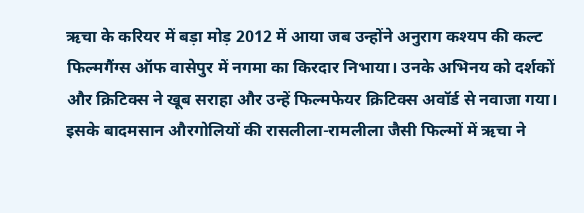ऋचा के करियर में बड़ा मोड़ 2012 में आया जब उन्होंने अनुराग कश्यप की कल्ट फिल्मगैंग्स ऑफ वासेपुर में नगमा का किरदार निभाया। उनके अभिनय को दर्शकों और क्रिटिक्स ने खूब सराहा और उन्हें फिल्मफेयर क्रिटिक्स अवॉर्ड से नवाजा गया। इसके बादमसान औरगोलियों की रासलीला-रामलीला जैसी फिल्मों में ऋचा ने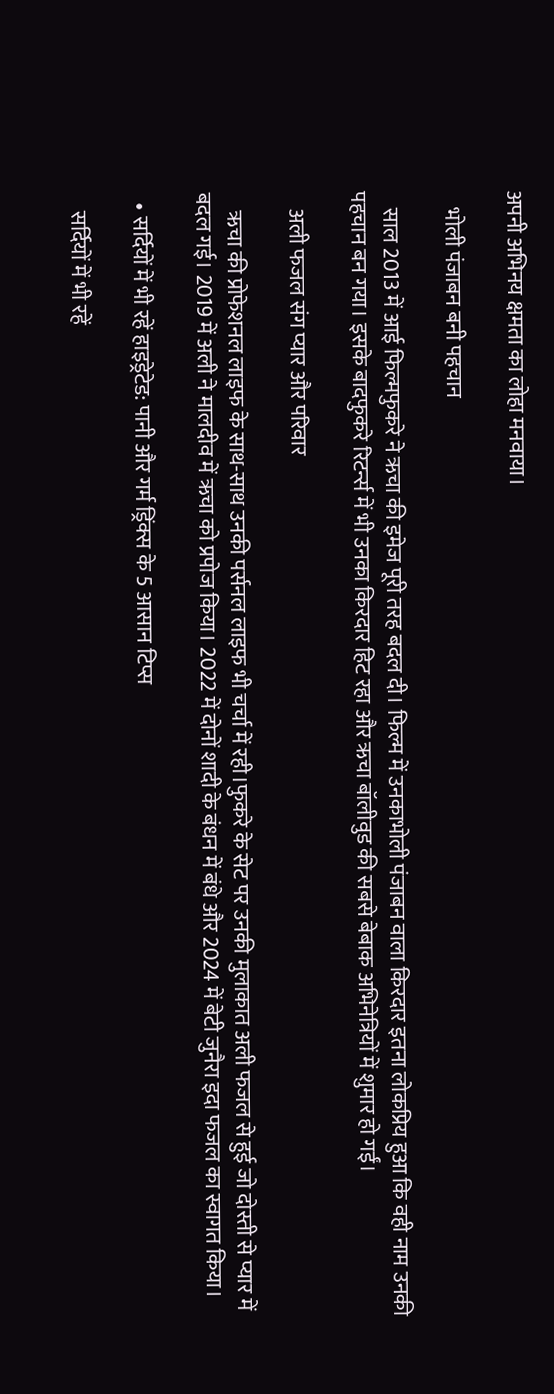अपनी अभिनय क्षमता का लोहा मनवाया।

    भोली पंजाबन बनी पहचान

    साल 2013 में आई फिल्मफुकरे ने ऋचा की इमेज पूरी तरह बदल दी। फिल्म में उनकाभोली पंजाबन वाला किरदार इतना लोकप्रिय हुआ कि वही नाम उनकी पहचान बन गया। इसके बादफुकरे रिटर्न्स में भी उनका किरदार हिट रहा और ऋचा बॉलीवुड की सबसे बेबाक अभिनेत्रियों में शुमार हो गईं।

    अली फजल संग प्यार और परिवार

    ऋचा की प्रोफेशनल लाइफ के साथ-साथ उनकी पर्सनल लाइफ भी चर्चा में रही।फुकरे के सेट पर उनकी मुलाकात अली फजल से हुई जो दोस्ती से प्यार में बदल गई। 2019 में अली ने मालदीव में ऋचा को प्रपोज किया। 2022 में दोनों शादी के बंधन में बंधे और 2024 में बेटी जुनैरा इदा फजल का स्वागत किया।

  • सर्दियों में भी रहें हाइड्रेटेड: पानी और गर्म ड्रिंक्स के 5 आसान टिप्स

    सर्दियों में भी रहें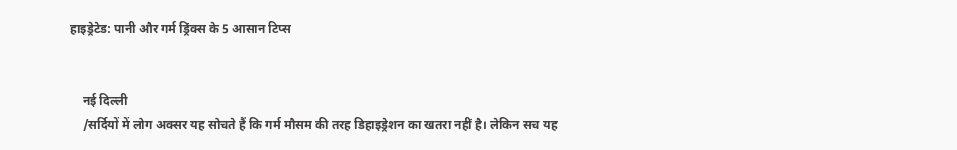हाइड्रेटेड: पानी और गर्म ड्रिंक्स के 5 आसान टिप्स


    नई दिल्ली
    /सर्दियों में लोग अक्सर यह सोचते हैं कि गर्म मौसम की तरह डिहाइड्रेशन का खतरा नहीं है। लेकिन सच यह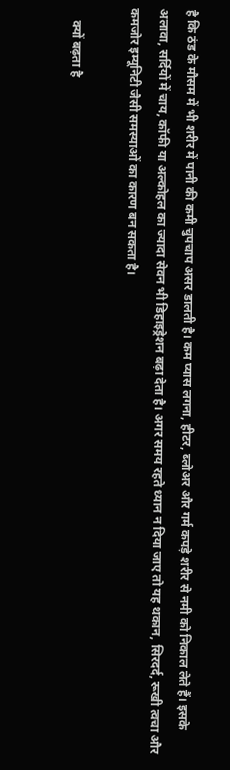है कि ठंड के मौसम में भी शरीर में पानी की कमी चुपचाप असर डालती है। कम प्यास लगना, हीटर, ब्लोअर और गर्म कपड़े शरीर से नमी को निकाल लेते हैं। इसके अलावा, सर्दियों में चाय, कॉफी या अल्कोहल का ज्यादा सेवन भी डिहाइड्रेशन बढ़ा देता है। अगर समय रहते ध्यान न दिया जाए तो यह थकान, सिरदर्द, रूखी त्वचा और कमजोर इम्यूनिटी जैसी समस्याओं का कारण बन सकता है।

    क्यों बढ़ता है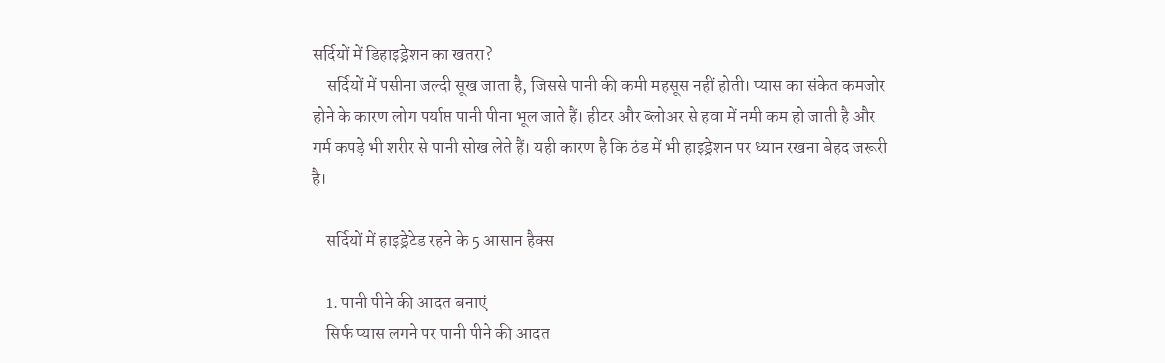सर्दियों में डिहाइड्रेशन का खतरा?
    सर्दियों में पसीना जल्दी सूख जाता है, जिससे पानी की कमी महसूस नहीं होती। प्यास का संकेत कमजोर होने के कारण लोग पर्याप्त पानी पीना भूल जाते हैं। हीटर और ब्लोअर से हवा में नमी कम हो जाती है और गर्म कपड़े भी शरीर से पानी सोख लेते हैं। यही कारण है कि ठंड में भी हाइड्रेशन पर ध्यान रखना बेहद जरूरी है।

    सर्दियों में हाइड्रेटेड रहने के 5 आसान हैक्स

    1. पानी पीने की आदत बनाएं
    सिर्फ प्यास लगने पर पानी पीने की आदत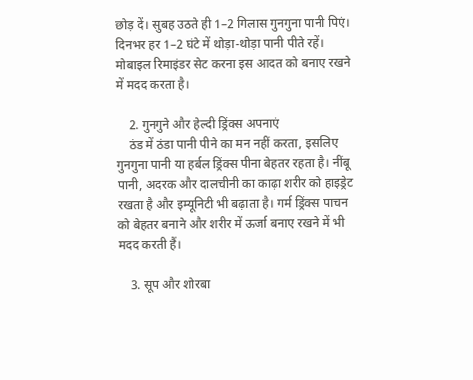छोड़ दें। सुबह उठते ही 1–2 गिलास गुनगुना पानी पिएं। दिनभर हर 1–2 घंटे में थोड़ा-थोड़ा पानी पीते रहें। मोबाइल रिमाइंडर सेट करना इस आदत को बनाए रखने में मदद करता है।

    2. गुनगुने और हेल्दी ड्रिंक्स अपनाएं
    ठंड में ठंडा पानी पीने का मन नहीं करता, इसलिए गुनगुना पानी या हर्बल ड्रिंक्स पीना बेहतर रहता है। नींबू पानी, अदरक और दालचीनी का काढ़ा शरीर को हाइड्रेट रखता है और इम्यूनिटी भी बढ़ाता है। गर्म ड्रिंक्स पाचन को बेहतर बनाने और शरीर में ऊर्जा बनाए रखने में भी मदद करती हैं।

    3. सूप और शोरबा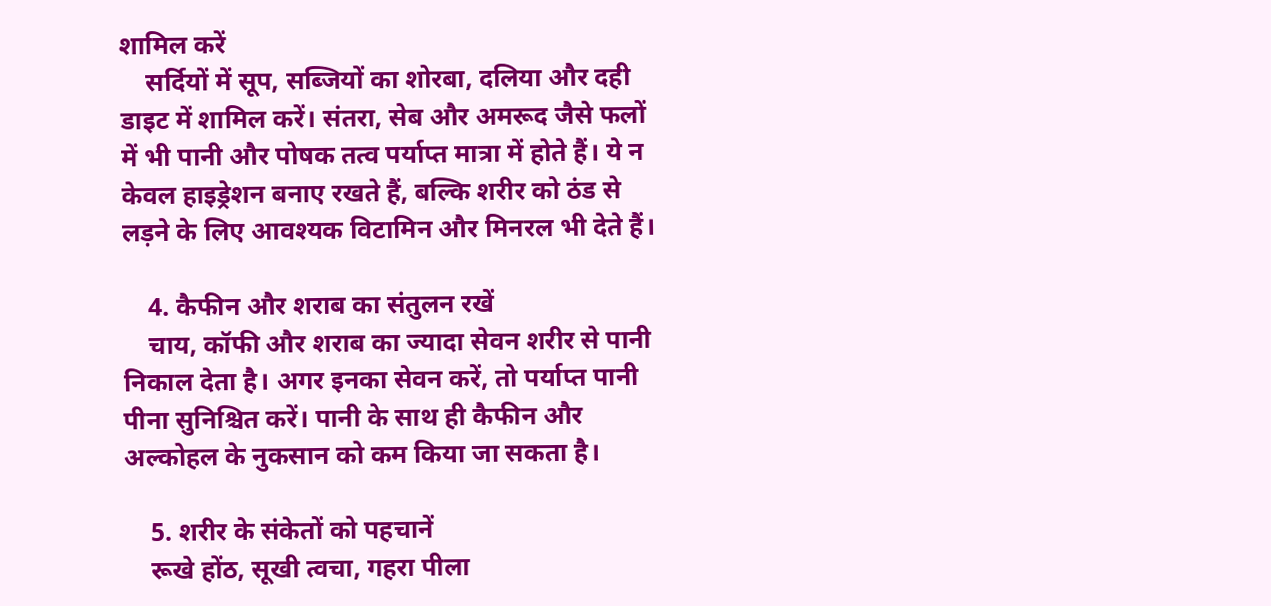शामिल करें
    सर्दियों में सूप, सब्जियों का शोरबा, दलिया और दही डाइट में शामिल करें। संतरा, सेब और अमरूद जैसे फलों में भी पानी और पोषक तत्व पर्याप्त मात्रा में होते हैं। ये न केवल हाइड्रेशन बनाए रखते हैं, बल्कि शरीर को ठंड से लड़ने के लिए आवश्यक विटामिन और मिनरल भी देते हैं।

    4. कैफीन और शराब का संतुलन रखें
    चाय, कॉफी और शराब का ज्यादा सेवन शरीर से पानी निकाल देता है। अगर इनका सेवन करें, तो पर्याप्त पानी पीना सुनिश्चित करें। पानी के साथ ही कैफीन और अल्कोहल के नुकसान को कम किया जा सकता है।

    5. शरीर के संकेतों को पहचानें
    रूखे होंठ, सूखी त्वचा, गहरा पीला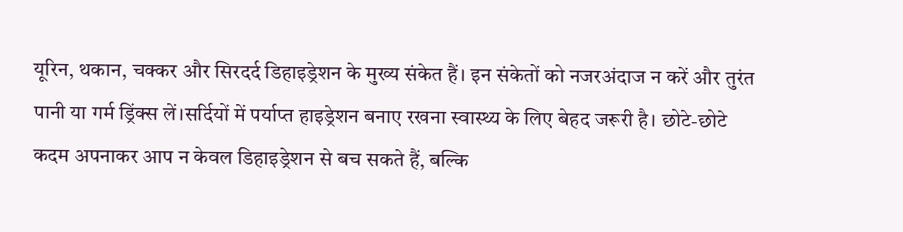यूरिन, थकान, चक्कर और सिरदर्द डिहाइड्रेशन के मुख्य संकेत हैं। इन संकेतों को नजरअंदाज न करें और तुरंत पानी या गर्म ड्रिंक्स लें।सर्दियों में पर्याप्त हाइड्रेशन बनाए रखना स्वास्थ्य के लिए बेहद जरूरी है। छोटे-छोटे कदम अपनाकर आप न केवल डिहाइड्रेशन से बच सकते हैं, बल्कि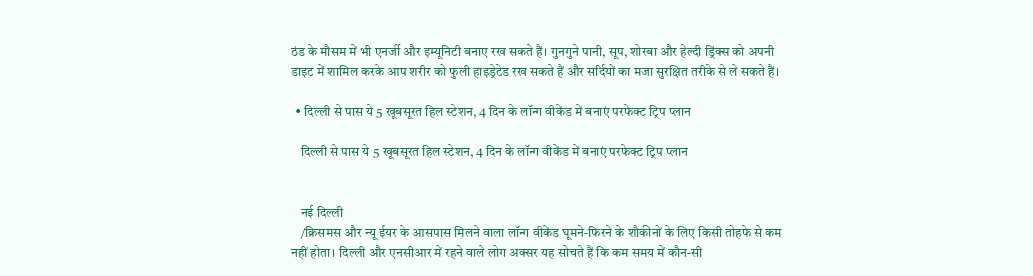ठंड के मौसम में भी एनर्जी और इम्यूनिटी बनाए रख सकते हैं। गुनगुने पानी, सूप, शोरबा और हेल्दी ड्रिंक्स को अपनी डाइट में शामिल करके आप शरीर को फुली हाइड्रेटेड रख सकते हैं और सर्दियों का मजा सुरक्षित तरीके से ले सकते हैं।

  • दिल्ली से पास ये 5 खूबसूरत हिल स्टेशन, 4 दिन के लॉन्ग वीकेंड में बनाएं परफेक्ट ट्रिप प्लान

    दिल्ली से पास ये 5 खूबसूरत हिल स्टेशन, 4 दिन के लॉन्ग वीकेंड में बनाएं परफेक्ट ट्रिप प्लान


    नई दिल्ली
    /क्रिसमस और न्यू ईयर के आसपास मिलने वाला लॉन्ग वीकेंड घूमने-फिरने के शौकीनों के लिए किसी तोहफे से कम नहीं होता। दिल्ली और एनसीआर में रहने वाले लोग अक्सर यह सोचते हैं कि कम समय में कौन-सी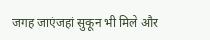जगह जाएंजहां सुकून भी मिले और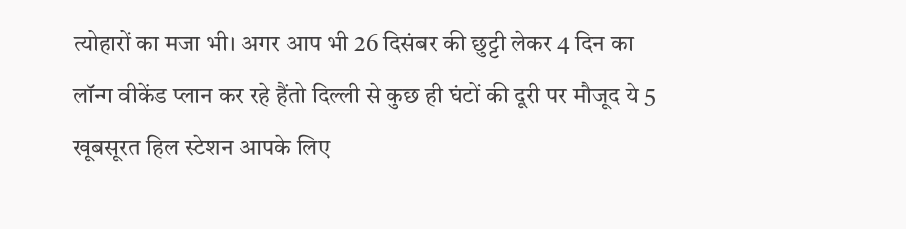त्योहारों का मजा भी। अगर आप भी 26 दिसंबर की छुट्टी लेकर 4 दिन का लॉन्ग वीकेंड प्लान कर रहे हैंतो दिल्ली से कुछ ही घंटों की दूरी पर मौजूद ये 5 खूबसूरत हिल स्टेशन आपके लिए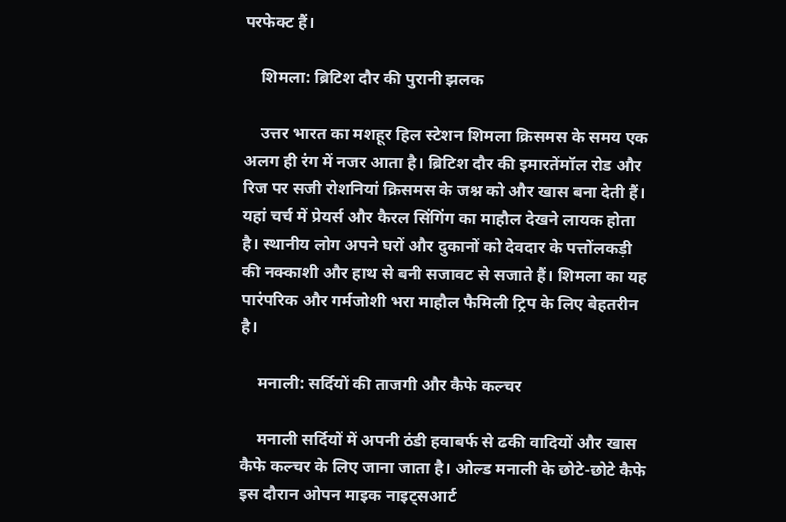परफेक्ट हैं।

    शिमला: ब्रिटिश दौर की पुरानी झलक

    उत्तर भारत का मशहूर हिल स्टेशन शिमला क्रिसमस के समय एक अलग ही रंग में नजर आता है। ब्रिटिश दौर की इमारतेंमॉल रोड और रिज पर सजी रोशनियां क्रिसमस के जश्न को और खास बना देती हैं। यहां चर्च में प्रेयर्स और कैरल सिंगिंग का माहौल देखने लायक होता है। स्थानीय लोग अपने घरों और दुकानों को देवदार के पत्तोंलकड़ी की नक्काशी और हाथ से बनी सजावट से सजाते हैं। शिमला का यह पारंपरिक और गर्मजोशी भरा माहौल फैमिली ट्रिप के लिए बेहतरीन है।

    मनाली: सर्दियों की ताजगी और कैफे कल्चर

    मनाली सर्दियों में अपनी ठंडी हवाबर्फ से ढकी वादियों और खास कैफे कल्चर के लिए जाना जाता है। ओल्ड मनाली के छोटे-छोटे कैफे इस दौरान ओपन माइक नाइट्सआर्ट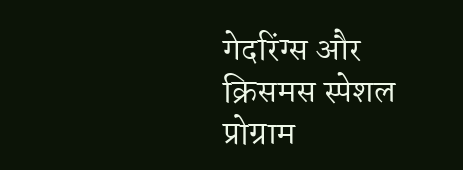गेदरिंग्स और क्रिसमस स्पेशल प्रोग्राम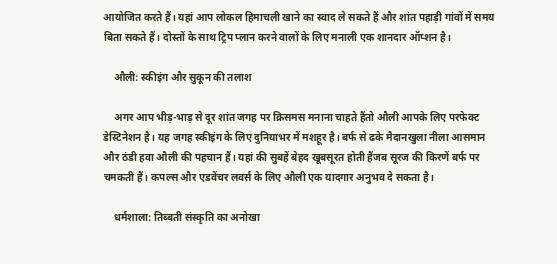आयोजित करते हैं। यहां आप लोकल हिमाचली खाने का स्वाद ले सकते हैं और शांत पहाड़ी गांवों में समय बिता सकते हैं। दोस्तों के साथ ट्रिप प्लान करने वालों के लिए मनाली एक शानदार ऑप्शन है।

    औली: स्कीइंग और सुकून की तलाश

    अगर आप भीड़-भाड़ से दूर शांत जगह पर क्रिसमस मनाना चाहते हैंतो औली आपके लिए परफेक्ट डेस्टिनेशन है। यह जगह स्कीइंग के लिए दुनियाभर में मशहूर है। बर्फ से ढके मैदानखुला नीला आसमान और ठंडी हवा औली की पहचान हैं। यहां की सुबहें बेहद खूबसूरत होती हैंजब सूरज की किरणें बर्फ पर चमकती हैं। कपल्स और एडवेंचर लवर्स के लिए औली एक यादगार अनुभव दे सकता है।

    धर्मशाला: तिब्बती संस्कृति का अनोखा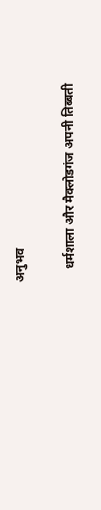अनुभव

    धर्मशाला और मैक्लोडगंज अपनी तिब्बती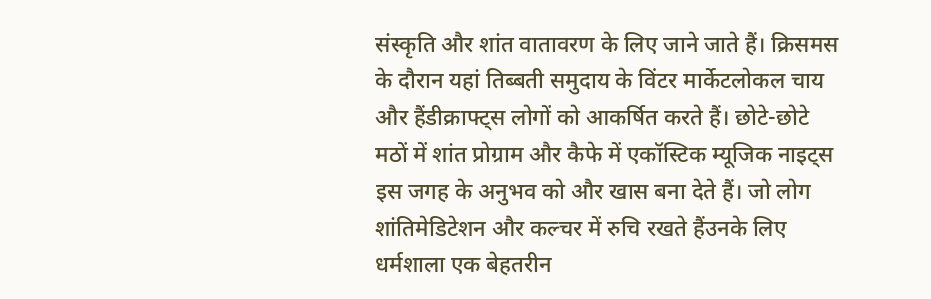संस्कृति और शांत वातावरण के लिए जाने जाते हैं। क्रिसमस के दौरान यहां तिब्बती समुदाय के विंटर मार्केटलोकल चाय और हैंडीक्राफ्ट्स लोगों को आकर्षित करते हैं। छोटे-छोटे मठों में शांत प्रोग्राम और कैफे में एकॉस्टिक म्यूजिक नाइट्स इस जगह के अनुभव को और खास बना देते हैं। जो लोग शांतिमेडिटेशन और कल्चर में रुचि रखते हैंउनके लिए धर्मशाला एक बेहतरीन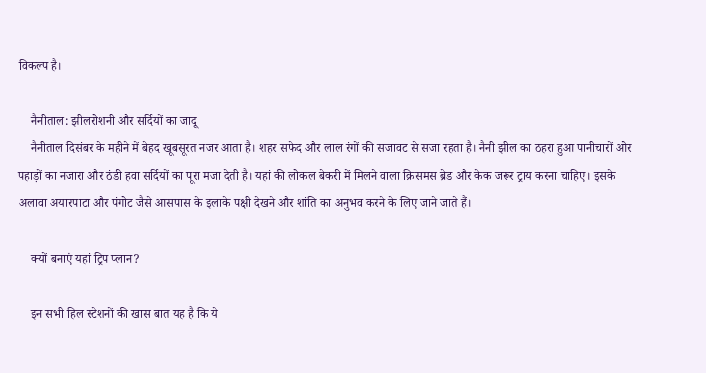विकल्प है।

    नैनीताल: झीलरोशनी और सर्दियों का जादू
    नैनीताल दिसंबर के महीने में बेहद खूबसूरत नजर आता है। शहर सफेद और लाल रंगों की सजावट से सजा रहता है। नैनी झील का ठहरा हुआ पानीचारों ओर पहाड़ों का नजारा और ठंडी हवा सर्दियों का पूरा मजा देती है। यहां की लोकल बेकरी में मिलने वाला क्रिसमस ब्रेड और केक जरूर ट्राय करना चाहिए। इसके अलावा अयारपाटा और पंगोट जैसे आसपास के इलाके पक्षी देखने और शांति का अनुभव करने के लिए जाने जाते हैं।

    क्यों बनाएं यहां ट्रिप प्लान?

    इन सभी हिल स्टेशनों की खास बात यह है कि ये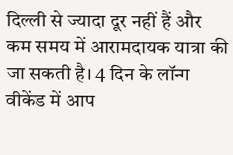दिल्ली से ज्यादा दूर नहीं हैं और कम समय में आरामदायक यात्रा की जा सकती है। 4 दिन के लॉन्ग वीकेंड में आप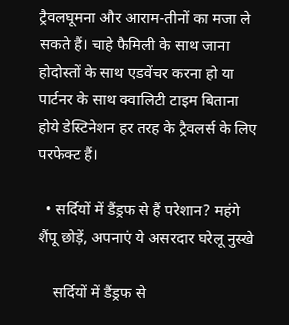ट्रैवलघूमना और आराम-तीनों का मजा ले सकते हैं। चाहे फैमिली के साथ जाना होदोस्तों के साथ एडवेंचर करना हो या पार्टनर के साथ क्वालिटी टाइम बिताना होये डेस्टिनेशन हर तरह के ट्रैवलर्स के लिए परफेक्ट हैं।

  • सर्दियों में डैंड्रफ से हैं परेशान? महंगे शैंपू छोड़ें, अपनाएं ये असरदार घरेलू नुस्खे

    सर्दियों में डैंड्रफ से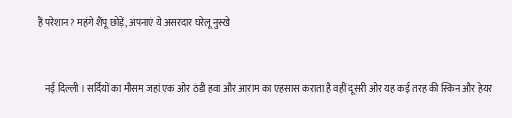हैं परेशान? महंगे शैंपू छोड़ें, अपनाएं ये असरदार घरेलू नुस्खे


    नई दिल्ली । सर्दियों का मौसम जहां एक ओर ठंडी हवा और आराम का एहसास कराता है वहीं दूसरी ओर यह कई तरह की स्किन और हेयर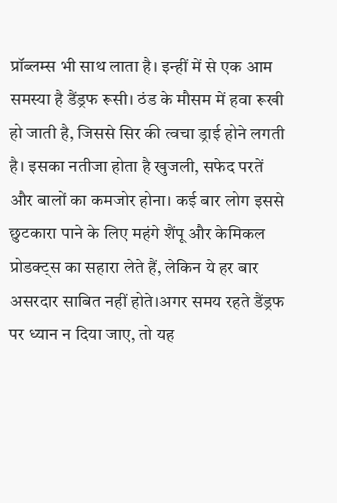प्रॉब्लम्स भी साथ लाता है। इन्हीं में से एक आम समस्या है डैंड्रफ रूसी। ठंड के मौसम में हवा रूखी हो जाती है, जिससे सिर की त्वचा ड्राई होने लगती है। इसका नतीजा होता है खुजली, सफेद परतें और बालों का कमजोर होना। कई बार लोग इससे छुटकारा पाने के लिए महंगे शैंपू और केमिकल प्रोडक्ट्स का सहारा लेते हैं, लेकिन ये हर बार असरदार साबित नहीं होते।अगर समय रहते डैंड्रफ पर ध्यान न दिया जाए, तो यह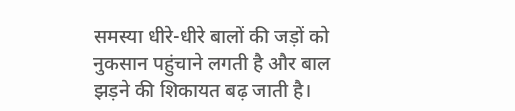समस्या धीरे-धीरे बालों की जड़ों को नुकसान पहुंचाने लगती है और बाल झड़ने की शिकायत बढ़ जाती है।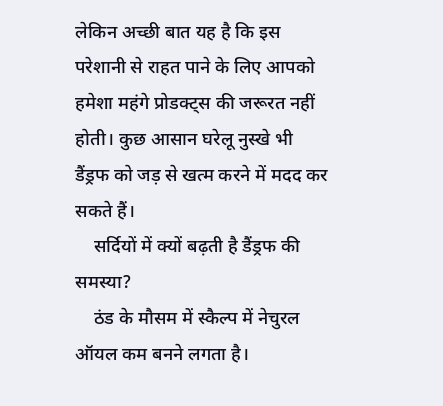लेकिन अच्छी बात यह है कि इस परेशानी से राहत पाने के लिए आपको हमेशा महंगे प्रोडक्ट्स की जरूरत नहीं होती। कुछ आसान घरेलू नुस्खे भी डैंड्रफ को जड़ से खत्म करने में मदद कर सकते हैं।
    सर्दियों में क्यों बढ़ती है डैंड्रफ की समस्या?
    ठंड के मौसम में स्कैल्प में नेचुरल ऑयल कम बनने लगता है।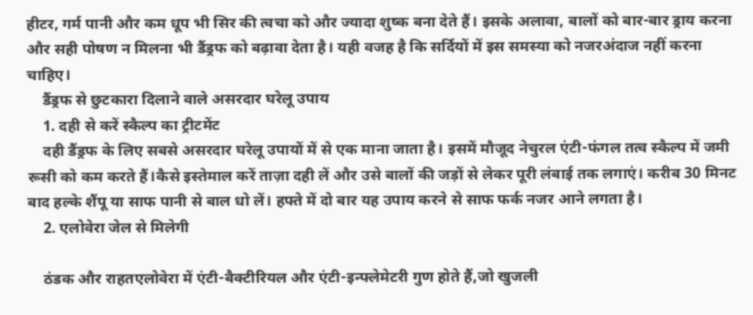हीटर, गर्म पानी और कम धूप भी सिर की त्वचा को और ज्यादा शुष्क बना देते हैं। इसके अलावा, बालों को बार-बार ड्राय करना और सही पोषण न मिलना भी डैंड्रफ को बढ़ावा देता है। यही वजह है कि सर्दियों में इस समस्या को नजरअंदाज नहीं करना चाहिए।
    डैंड्रफ से छुटकारा दिलाने वाले असरदार घरेलू उपाय
    1. दही से करें स्कैल्प का ट्रीटमेंट
    दही डैंड्रफ के लिए सबसे असरदार घरेलू उपायों में से एक माना जाता है। इसमें मौजूद नेचुरल एंटी-फंगल तत्व स्कैल्प में जमी रूसी को कम करते हैं।कैसे इस्तेमाल करें ताज़ा दही लें और उसे बालों की जड़ों से लेकर पूरी लंबाई तक लगाएं। करीब 30 मिनट बाद हल्के शैंपू या साफ पानी से बाल धो लें। हफ्ते में दो बार यह उपाय करने से साफ फर्क नजर आने लगता है।
    2. एलोवेरा जेल से मिलेगी

    ठंडक और राहतएलोवेरा में एंटी-बैक्टीरियल और एंटी-इन्फ्लेमेटरी गुण होते हैं,जो खुजली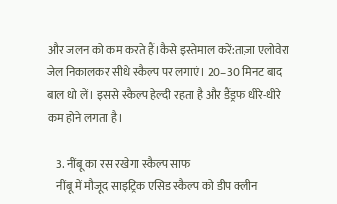और जलन को कम करते हैं।कैसे इस्तेमाल करें:ताज़ा एलोवेरा जेल निकालकर सीधे स्कैल्प पर लगाएं। 20–30 मिनट बाद बाल धो लें। इससे स्कैल्प हेल्दी रहता है और डैंड्रफ धीरे-धीरे कम होने लगता है।

    3. नींबू का रस रखेगा स्कैल्प साफ
    नींबू में मौजूद साइट्रिक एसिड स्कैल्प को डीप क्लीन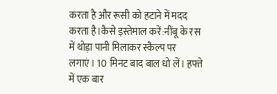करता है और रूसी को हटाने में मदद करता है।कैसे इस्तेमाल करें:नींबू के रस में थोड़ा पानी मिलाकर स्कैल्प पर लगाएं। 10 मिनट बाद बाल धो लें। हफ्ते में एक बार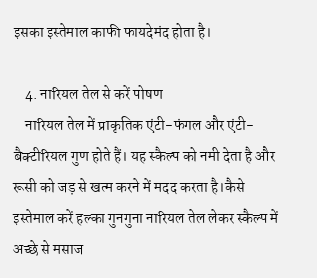इसका इस्तेमाल काफी फायदेमंद होता है।

    4. नारियल तेल से करें पोषण
    नारियल तेल में प्राकृतिक एंटी-फंगल और एंटी-बैक्टीरियल गुण होते हैं। यह स्कैल्प को नमी देता है और रूसी को जड़ से खत्म करने में मदद करता है।कैसे इस्तेमाल करें हल्का गुनगुना नारियल तेल लेकर स्कैल्प में अच्छे से मसाज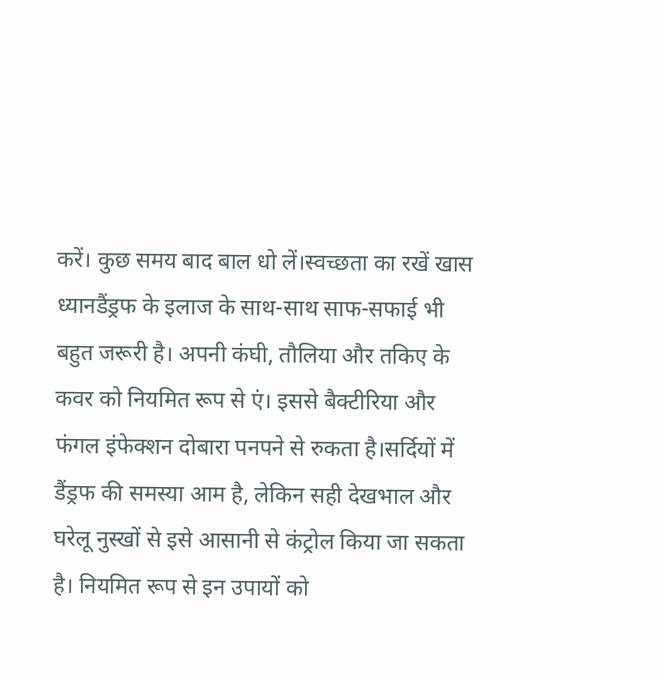करें। कुछ समय बाद बाल धो लें।स्वच्छता का रखें खास ध्यानडैंड्रफ के इलाज के साथ-साथ साफ-सफाई भी बहुत जरूरी है। अपनी कंघी, तौलिया और तकिए के कवर को नियमित रूप से एं। इससे बैक्टीरिया और फंगल इंफेक्शन दोबारा पनपने से रुकता है।सर्दियों में डैंड्रफ की समस्या आम है, लेकिन सही देखभाल और घरेलू नुस्खों से इसे आसानी से कंट्रोल किया जा सकता है। नियमित रूप से इन उपायों को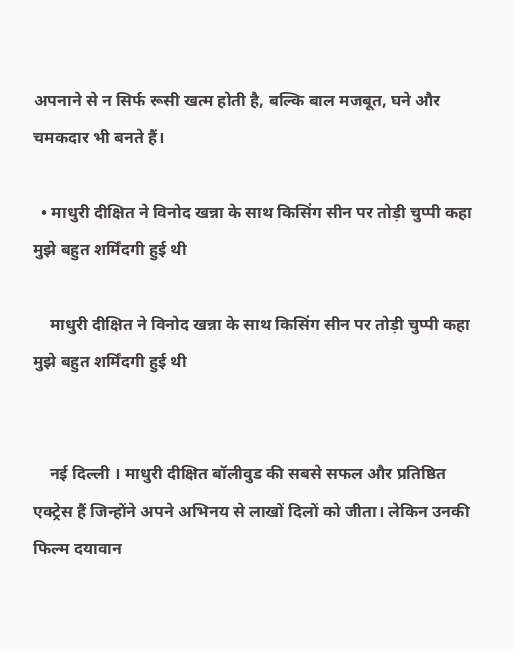अपनाने से न सिर्फ रूसी खत्म होती है, बल्कि बाल मजबूत, घने और चमकदार भी बनते हैं।

  • माधुरी दीक्षित ने विनोद खन्ना के साथ किसिंग सीन पर तोड़ी चुप्पी कहा मुझे बहुत शर्मिंदगी हुई थी

    माधुरी दीक्षित ने विनोद खन्ना के साथ किसिंग सीन पर तोड़ी चुप्पी कहा मुझे बहुत शर्मिंदगी हुई थी


    नई दिल्ली । माधुरी दीक्षित बॉलीवुड की सबसे सफल और प्रतिष्ठित एक्ट्रेस हैं जिन्होंने अपने अभिनय से लाखों दिलों को जीता। लेकिन उनकी फिल्म दयावान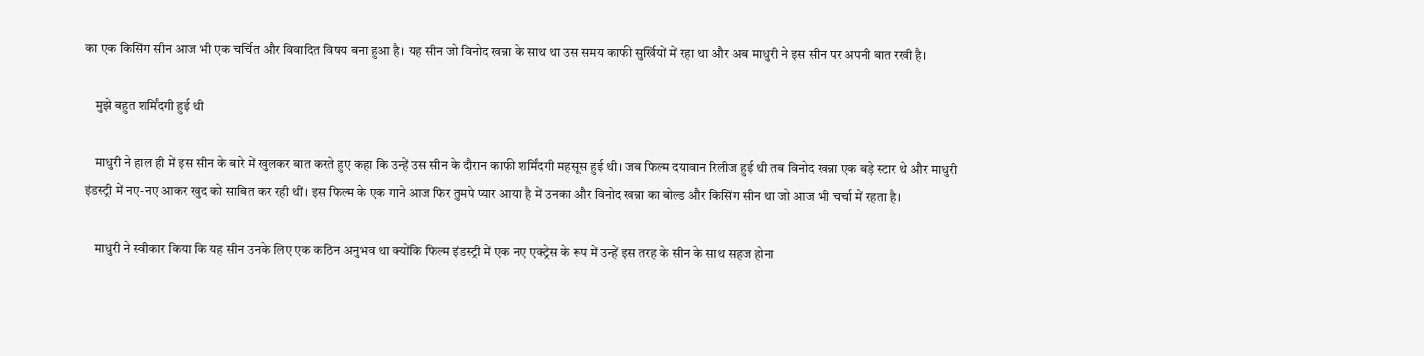का एक किसिंग सीन आज भी एक चर्चित और विवादित विषय बना हुआ है। यह सीन जो विनोद खन्ना के साथ था उस समय काफी सुर्खियों में रहा था और अब माधुरी ने इस सीन पर अपनी बात रखी है।

    मुझे बहुत शर्मिंदगी हुई थी

    माधुरी ने हाल ही में इस सीन के बारे में खुलकर बात करते हुए कहा कि उन्हें उस सीन के दौरान काफी शर्मिंदगी महसूस हुई थी। जब फिल्म दयावान रिलीज हुई थी तब विनोद खन्ना एक बड़े स्टार थे और माधुरी इंडस्ट्री में नए-नए आकर खुद को साबित कर रही थीं। इस फिल्म के एक गाने आज फिर तुमपे प्यार आया है में उनका और विनोद खन्ना का बोल्ड और किसिंग सीन था जो आज भी चर्चा में रहता है।

    माधुरी ने स्वीकार किया कि यह सीन उनके लिए एक कठिन अनुभव था क्योंकि फिल्म इंडस्ट्री में एक नए एक्ट्रेस के रूप में उन्हें इस तरह के सीन के साथ सहज होना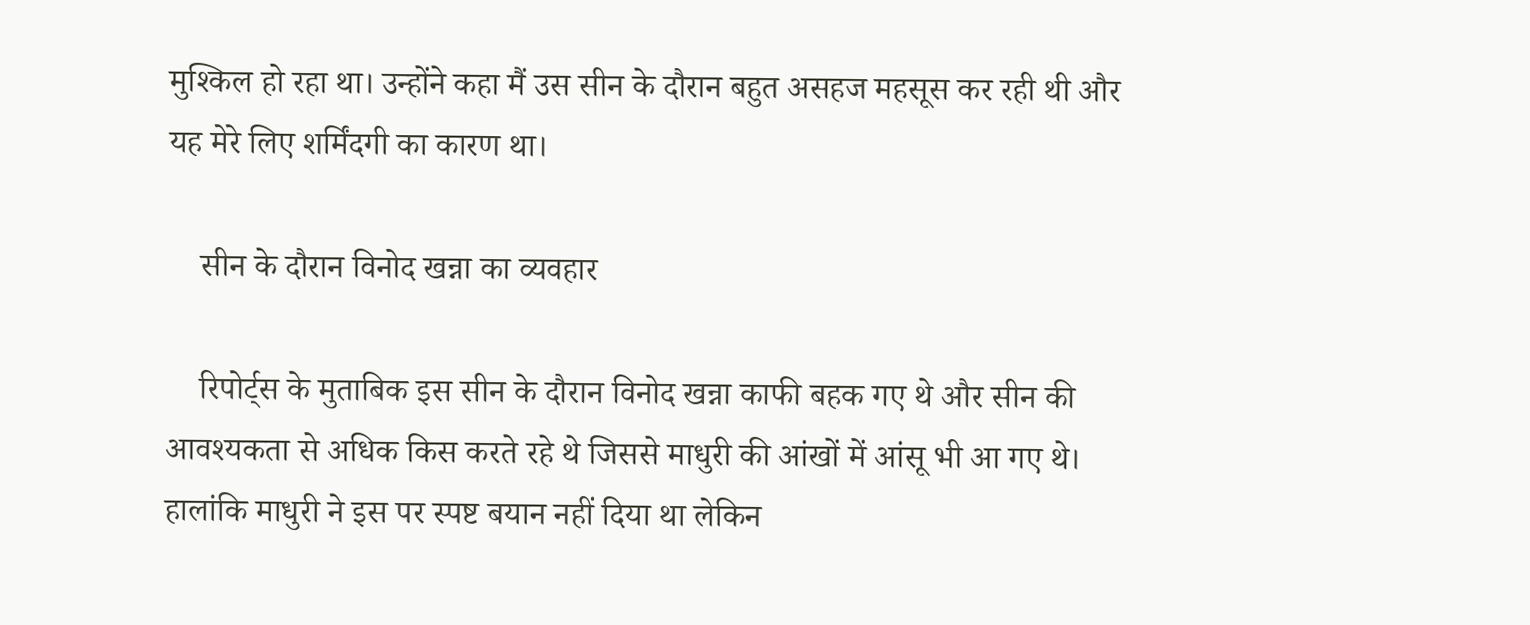मुश्किल हो रहा था। उन्होंने कहा मैं उस सीन के दौरान बहुत असहज महसूस कर रही थी और यह मेरे लिए शर्मिंदगी का कारण था।

    सीन के दौरान विनोद खन्ना का व्यवहार

    रिपोर्ट्स के मुताबिक इस सीन के दौरान विनोद खन्ना काफी बहक गए थे और सीन की आवश्यकता से अधिक किस करते रहे थे जिससे माधुरी की आंखों में आंसू भी आ गए थे। हालांकि माधुरी ने इस पर स्पष्ट बयान नहीं दिया था लेकिन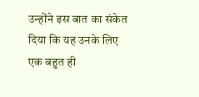उन्होंने इस बात का संकेत दिया कि यह उनके लिए एक बहुत ही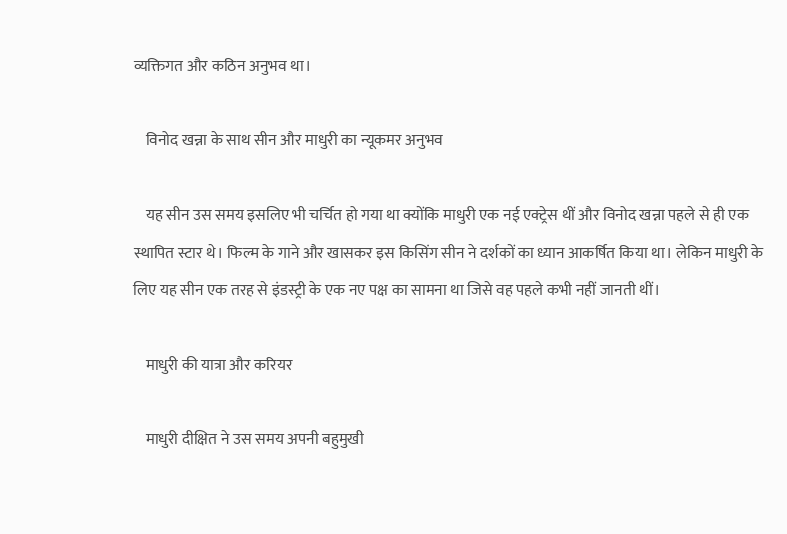व्यक्तिगत और कठिन अनुभव था।

    विनोद खन्ना के साथ सीन और माधुरी का न्यूकमर अनुभव

    यह सीन उस समय इसलिए भी चर्चित हो गया था क्योंकि माधुरी एक नई एक्ट्रेस थीं और विनोद खन्ना पहले से ही एक स्थापित स्टार थे। फिल्म के गाने और खासकर इस किसिंग सीन ने दर्शकों का ध्यान आकर्षित किया था। लेकिन माधुरी के लिए यह सीन एक तरह से इंडस्ट्री के एक नए पक्ष का सामना था जिसे वह पहले कभी नहीं जानती थीं।

    माधुरी की यात्रा और करियर

    माधुरी दीक्षित ने उस समय अपनी बहुमुखी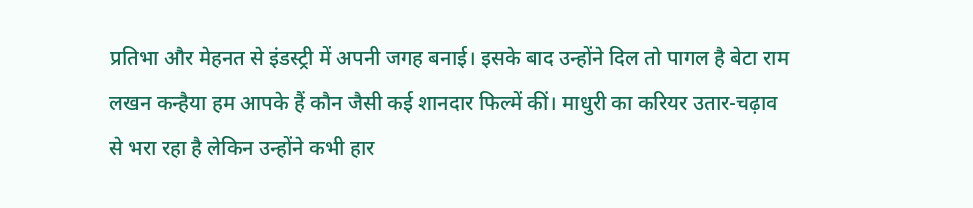प्रतिभा और मेहनत से इंडस्ट्री में अपनी जगह बनाई। इसके बाद उन्होंने दिल तो पागल है बेटा राम लखन कन्हैया हम आपके हैं कौन जैसी कई शानदार फिल्में कीं। माधुरी का करियर उतार-चढ़ाव से भरा रहा है लेकिन उन्होंने कभी हार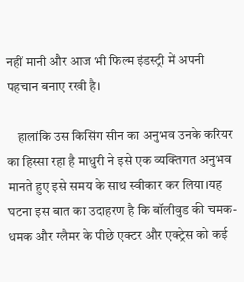नहीं मानी और आज भी फिल्म इंडस्ट्री में अपनी पहचान बनाए रखी है।

    हालांकि उस किसिंग सीन का अनुभव उनके करियर का हिस्सा रहा है माधुरी ने इसे एक व्यक्तिगत अनुभव मानते हुए इसे समय के साथ स्वीकार कर लिया।यह घटना इस बात का उदाहरण है कि बॉलीवुड की चमक-धमक और ग्लैमर के पीछे एक्टर और एक्ट्रेस को कई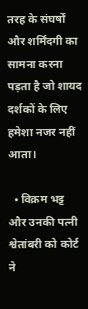तरह के संघर्षों और शर्मिंदगी का सामना करना पड़ता है जो शायद दर्शकों के लिए हमेशा नजर नहीं आता।

  • विक्रम भट्ट और उनकी पत्नी श्वेतांबरी को कोर्ट ने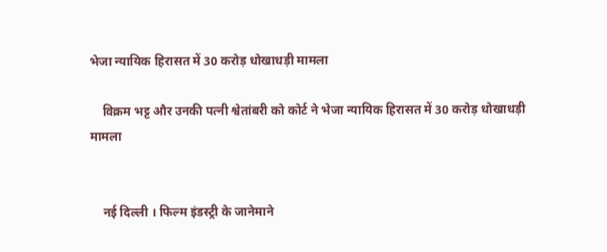भेजा न्यायिक हिरासत में 30 करोड़ धोखाधड़ी मामला

    विक्रम भट्ट और उनकी पत्नी श्वेतांबरी को कोर्ट ने भेजा न्यायिक हिरासत में 30 करोड़ धोखाधड़ी मामला


    नई दिल्ली । फिल्म इंडस्ट्री के जानेमाने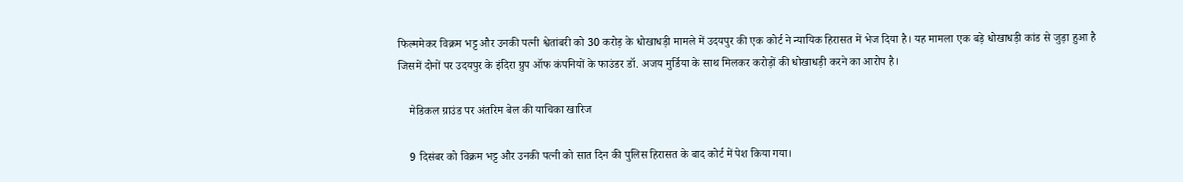फिल्ममेकर विक्रम भट्ट और उनकी पत्नी श्वेतांबरी को 30 करोड़ के धोखाधड़ी मामले में उदयपुर की एक कोर्ट ने न्यायिक हिरासत में भेज दिया है। यह मामला एक बड़े धोखाधड़ी कांड से जुड़ा हुआ है जिसमें दोनों पर उदयपुर के इंदिरा ग्रुप ऑफ कंपनियों के फाउंडर डॉ. अजय मुर्डिया के साथ मिलकर करोड़ों की धोखाधड़ी करने का आरोप है।

    मेडिकल ग्राउंड पर अंतरिम बेल की याचिका खारिज

    9 दिसंबर को विक्रम भट्ट और उनकी पत्नी को सात दिन की पुलिस हिरासत के बाद कोर्ट में पेश किया गया।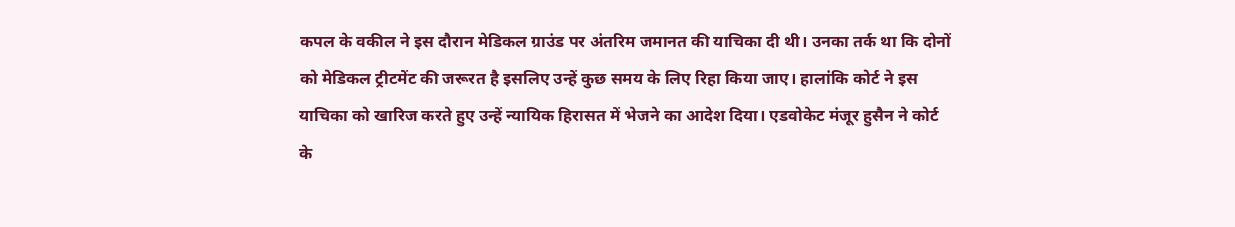कपल के वकील ने इस दौरान मेडिकल ग्राउंड पर अंतरिम जमानत की याचिका दी थी। उनका तर्क था कि दोनों को मेडिकल ट्रीटमेंट की जरूरत है इसलिए उन्हें कुछ समय के लिए रिहा किया जाए। हालांकि कोर्ट ने इस याचिका को खारिज करते हुए उन्हें न्यायिक हिरासत में भेजने का आदेश दिया। एडवोकेट मंजूर हुसैन ने कोर्ट के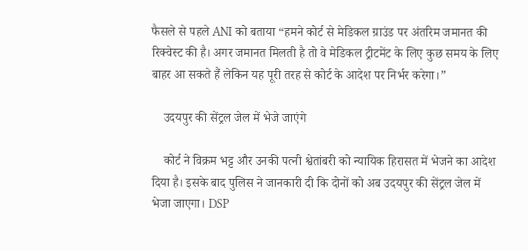फैसले से पहले ANI को बताया “हमने कोर्ट से मेडिकल ग्राउंड पर अंतरिम जमानत की रिक्वेस्ट की है। अगर जमानत मिलती है तो वे मेडिकल ट्रीटमेंट के लिए कुछ समय के लिए बाहर आ सकते हैं लेकिन यह पूरी तरह से कोर्ट के आदेश पर निर्भर करेगा।”

    उदयपुर की सेंट्रल जेल में भेजे जाएंगे

    कोर्ट ने विक्रम भट्ट और उनकी पत्नी श्वेतांबरी को न्यायिक हिरासत में भेजने का आदेश दिया है। इसके बाद पुलिस ने जानकारी दी कि दोनों को अब उदयपुर की सेंट्रल जेल में भेजा जाएगा। DSP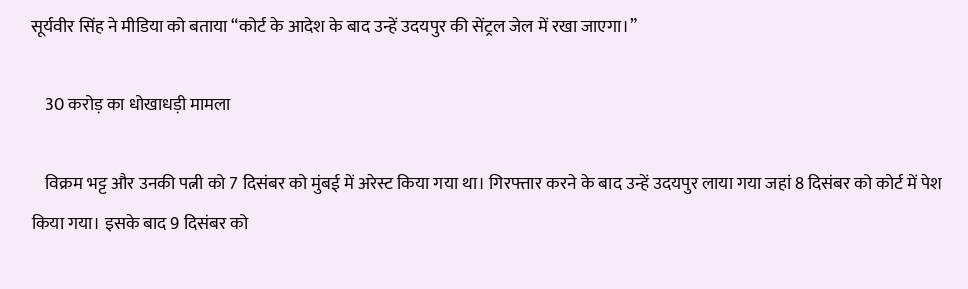सूर्यवीर सिंह ने मीडिया को बताया “कोर्ट के आदेश के बाद उन्हें उदयपुर की सेंट्रल जेल में रखा जाएगा।”

    30 करोड़ का धोखाधड़ी मामला

    विक्रम भट्ट और उनकी पत्नी को 7 दिसंबर को मुंबई में अरेस्ट किया गया था। गिरफ्तार करने के बाद उन्हें उदयपुर लाया गया जहां 8 दिसंबर को कोर्ट में पेश किया गया। इसके बाद 9 दिसंबर को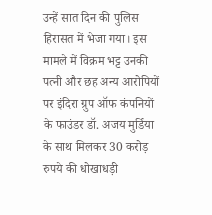उन्हें सात दिन की पुलिस हिरासत में भेजा गया। इस मामले में विक्रम भट्ट उनकी पत्नी और छह अन्य आरोपियों पर इंदिरा ग्रुप ऑफ कंपनियों के फाउंडर डॉ. अजय मुर्डिया के साथ मिलकर 30 करोड़ रुपये की धोखाधड़ी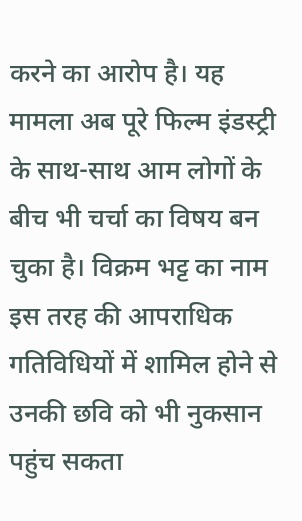करने का आरोप है। यह मामला अब पूरे फिल्म इंडस्ट्री के साथ-साथ आम लोगों के बीच भी चर्चा का विषय बन चुका है। विक्रम भट्ट का नाम इस तरह की आपराधिक गतिविधियों में शामिल होने से उनकी छवि को भी नुकसान पहुंच सकता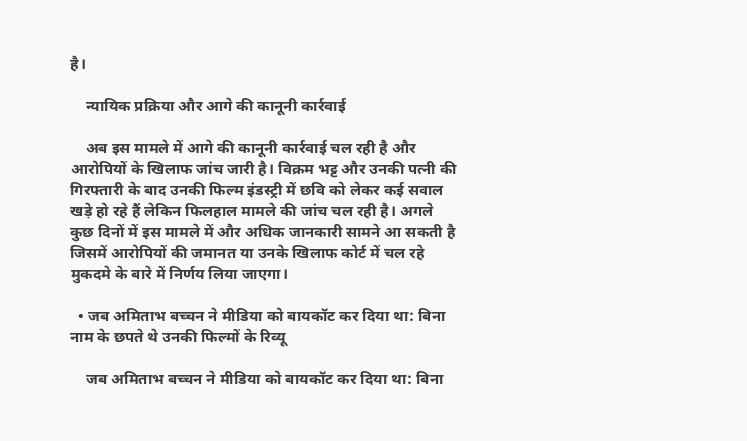है।

    न्यायिक प्रक्रिया और आगे की कानूनी कार्रवाई

    अब इस मामले में आगे की कानूनी कार्रवाई चल रही है और आरोपियों के खिलाफ जांच जारी है। विक्रम भट्ट और उनकी पत्नी की गिरफ्तारी के बाद उनकी फिल्म इंडस्ट्री में छवि को लेकर कई सवाल खड़े हो रहे हैं लेकिन फिलहाल मामले की जांच चल रही है। अगले कुछ दिनों में इस मामले में और अधिक जानकारी सामने आ सकती है जिसमें आरोपियों की जमानत या उनके खिलाफ कोर्ट में चल रहे मुकदमे के बारे में निर्णय लिया जाएगा।

  • जब अमिताभ बच्चन ने मीडिया को बायकॉट कर दिया था: बिना नाम के छपते थे उनकी फिल्मों के रिव्यू

    जब अमिताभ बच्चन ने मीडिया को बायकॉट कर दिया था: बिना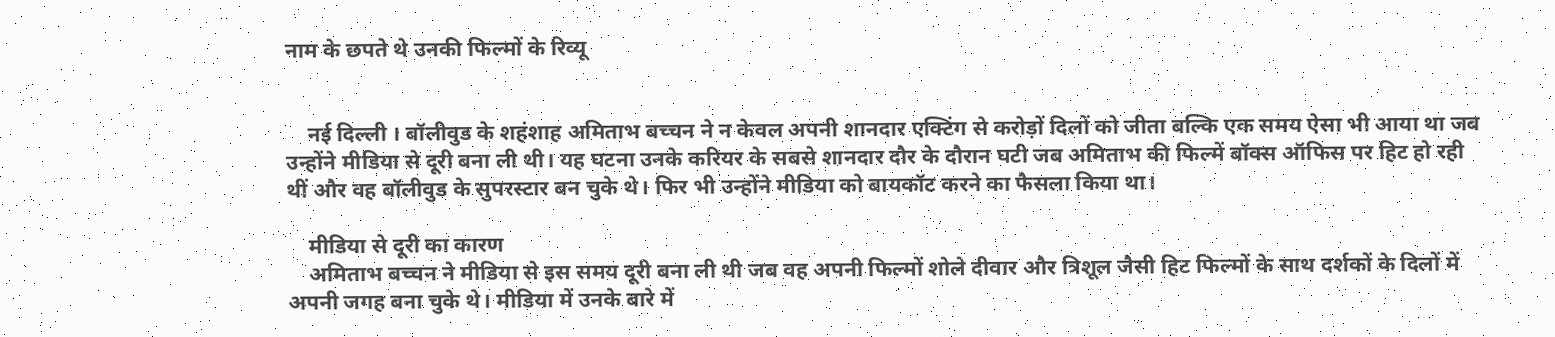नाम के छपते थे उनकी फिल्मों के रिव्यू


    नई दिल्ली । बॉलीवुड के शहंशाह अमिताभ बच्चन ने न केवल अपनी शानदार एक्टिंग से करोड़ों दिलों को जीता बल्कि एक समय ऐसा भी आया था जब उन्होंने मीडिया से दूरी बना ली थी। यह घटना उनके करियर के सबसे शानदार दौर के दौरान घटी जब अमिताभ की फिल्में बॉक्स ऑफिस पर हिट हो रही थीं और वह बॉलीवुड के सुपरस्टार बन चुके थे। फिर भी उन्होंने मीडिया को बायकॉट करने का फैसला किया था।

    मीडिया से दूरी का कारण
    अमिताभ बच्चन ने मीडिया से इस समय दूरी बना ली थी जब वह अपनी फिल्मों शोले दीवार और त्रिशूल जैसी हिट फिल्मों के साथ दर्शकों के दिलों में अपनी जगह बना चुके थे। मीडिया में उनके बारे में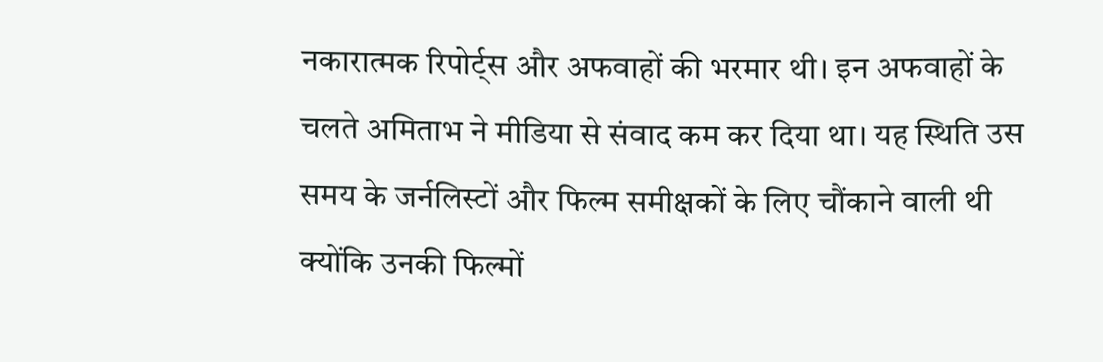नकारात्मक रिपोर्ट्स और अफवाहों की भरमार थी। इन अफवाहों के चलते अमिताभ ने मीडिया से संवाद कम कर दिया था। यह स्थिति उस समय के जर्नलिस्टों और फिल्म समीक्षकों के लिए चौंकाने वाली थी क्योंकि उनकी फिल्मों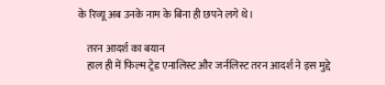के रिव्यू अब उनके नाम के बिना ही छपने लगे थे।

    तरन आदर्श का बयान
    हाल ही में फिल्म ट्रेड एनालिस्ट और जर्नलिस्ट तरन आदर्श ने इस मुद्दे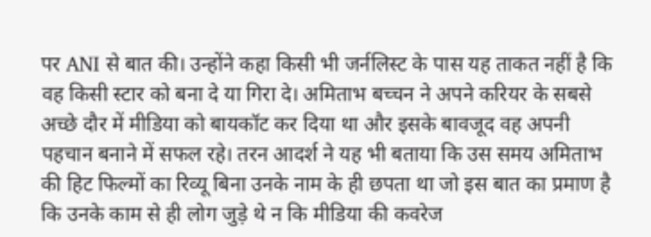पर ANI से बात की। उन्होंने कहा किसी भी जर्नलिस्ट के पास यह ताकत नहीं है कि वह किसी स्टार को बना दे या गिरा दे। अमिताभ बच्चन ने अपने करियर के सबसे अच्छे दौर में मीडिया को बायकॉट कर दिया था और इसके बावजूद वह अपनी पहचान बनाने में सफल रहे। तरन आदर्श ने यह भी बताया कि उस समय अमिताभ की हिट फिल्मों का रिव्यू बिना उनके नाम के ही छपता था जो इस बात का प्रमाण है कि उनके काम से ही लोग जुड़े थे न कि मीडिया की कवरेज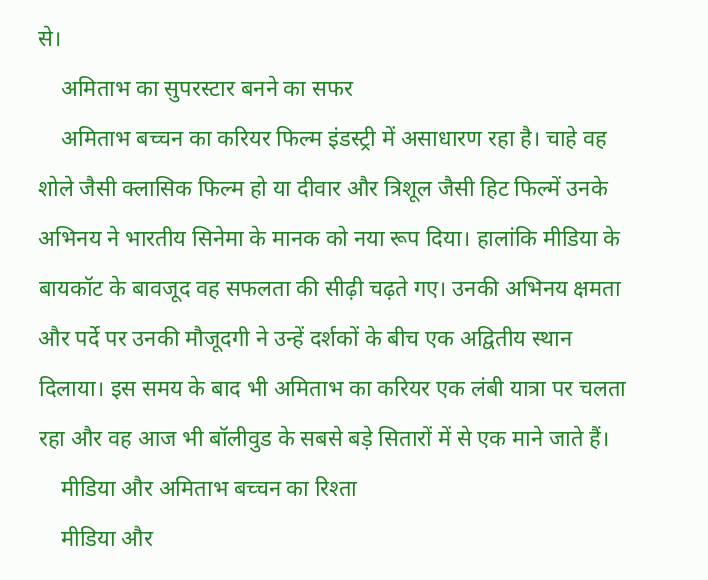से।
    अमिताभ का सुपरस्टार बनने का सफर
    अमिताभ बच्चन का करियर फिल्म इंडस्ट्री में असाधारण रहा है। चाहे वह शोले जैसी क्लासिक फिल्म हो या दीवार और त्रिशूल जैसी हिट फिल्में उनके अभिनय ने भारतीय सिनेमा के मानक को नया रूप दिया। हालांकि मीडिया के बायकॉट के बावजूद वह सफलता की सीढ़ी चढ़ते गए। उनकी अभिनय क्षमता और पर्दे पर उनकी मौजूदगी ने उन्हें दर्शकों के बीच एक अद्वितीय स्थान दिलाया। इस समय के बाद भी अमिताभ का करियर एक लंबी यात्रा पर चलता रहा और वह आज भी बॉलीवुड के सबसे बड़े सितारों में से एक माने जाते हैं।
    मीडिया और अमिताभ बच्चन का रिश्ता
    मीडिया और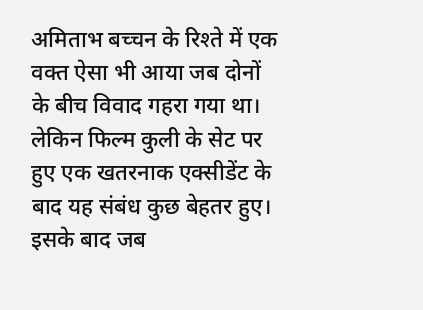अमिताभ बच्चन के रिश्ते में एक वक्त ऐसा भी आया जब दोनों के बीच विवाद गहरा गया था। लेकिन फिल्म कुली के सेट पर हुए एक खतरनाक एक्सीडेंट के बाद यह संबंध कुछ बेहतर हुए। इसके बाद जब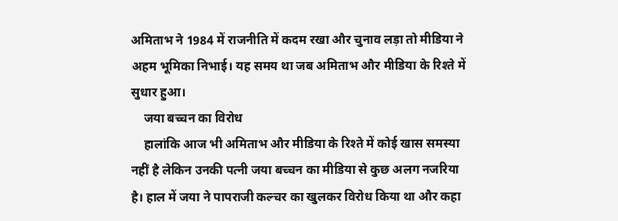अमिताभ ने 1984 में राजनीति में कदम रखा और चुनाव लड़ा तो मीडिया ने अहम भूमिका निभाई। यह समय था जब अमिताभ और मीडिया के रिश्ते में सुधार हुआ।
    जया बच्चन का विरोध
    हालांकि आज भी अमिताभ और मीडिया के रिश्ते में कोई खास समस्या नहीं है लेकिन उनकी पत्नी जया बच्चन का मीडिया से कुछ अलग नजरिया है। हाल में जया ने पापराजी कल्चर का खुलकर विरोध किया था और कहा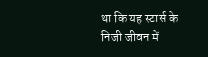था कि यह स्टार्स के निजी जीवन में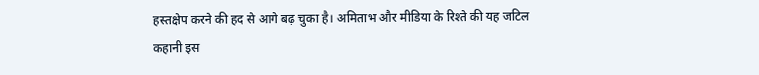हस्तक्षेप करने की हद से आगे बढ़ चुका है। अमिताभ और मीडिया के रिश्ते की यह जटिल कहानी इस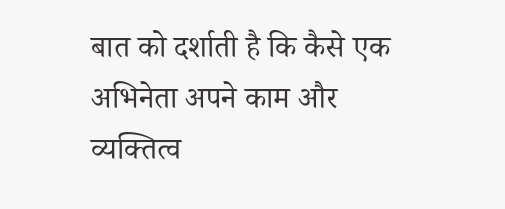बात को दर्शाती है कि कैसे एक अभिनेता अपने काम और व्यक्तित्व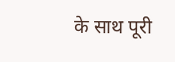के साथ पूरी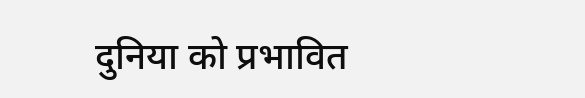दुनिया को प्रभावित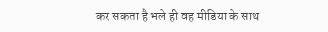कर सकता है भले ही वह मीडिया के साथ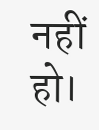नहीं हो।